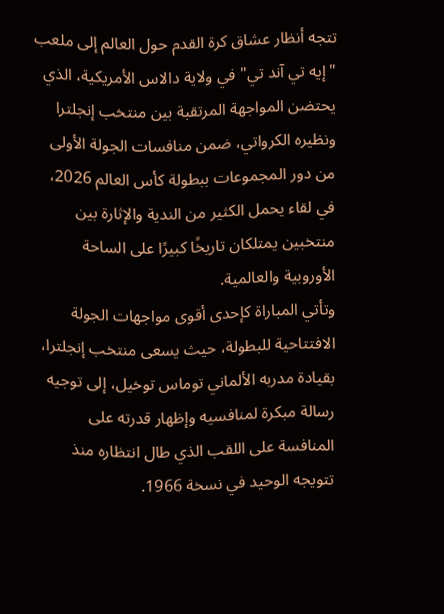تتجه أنظار عشاق كرة القدم حول العالم إلى ملعب "إيه تي آند تي" في ولاية دالاس الأمريكية، الذي يحتضن المواجهة المرتقبة بين منتخب إنجلترا ونظيره الكرواتي، ضمن منافسات الجولة الأولى من دور المجموعات ببطولة كأس العالم 2026، في لقاء يحمل الكثير من الندية والإثارة بين منتخبين يمتلكان تاريخًا كبيرًا على الساحة الأوروبية والعالمية.
وتأتي المباراة كإحدى أقوى مواجهات الجولة الافتتاحية للبطولة، حيث يسعى منتخب إنجلترا، بقيادة مدربه الألماني توماس توخيل، إلى توجيه رسالة مبكرة لمنافسيه وإظهار قدرته على المنافسة على اللقب الذي طال انتظاره منذ تتويجه الوحيد في نسخة 1966.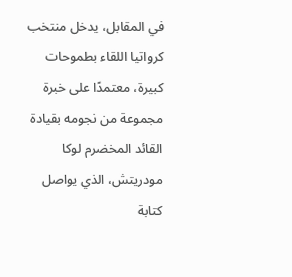في المقابل، يدخل منتخب كرواتيا اللقاء بطموحات كبيرة، معتمدًا على خبرة مجموعة من نجومه بقيادة القائد المخضرم لوكا مودريتش، الذي يواصل كتابة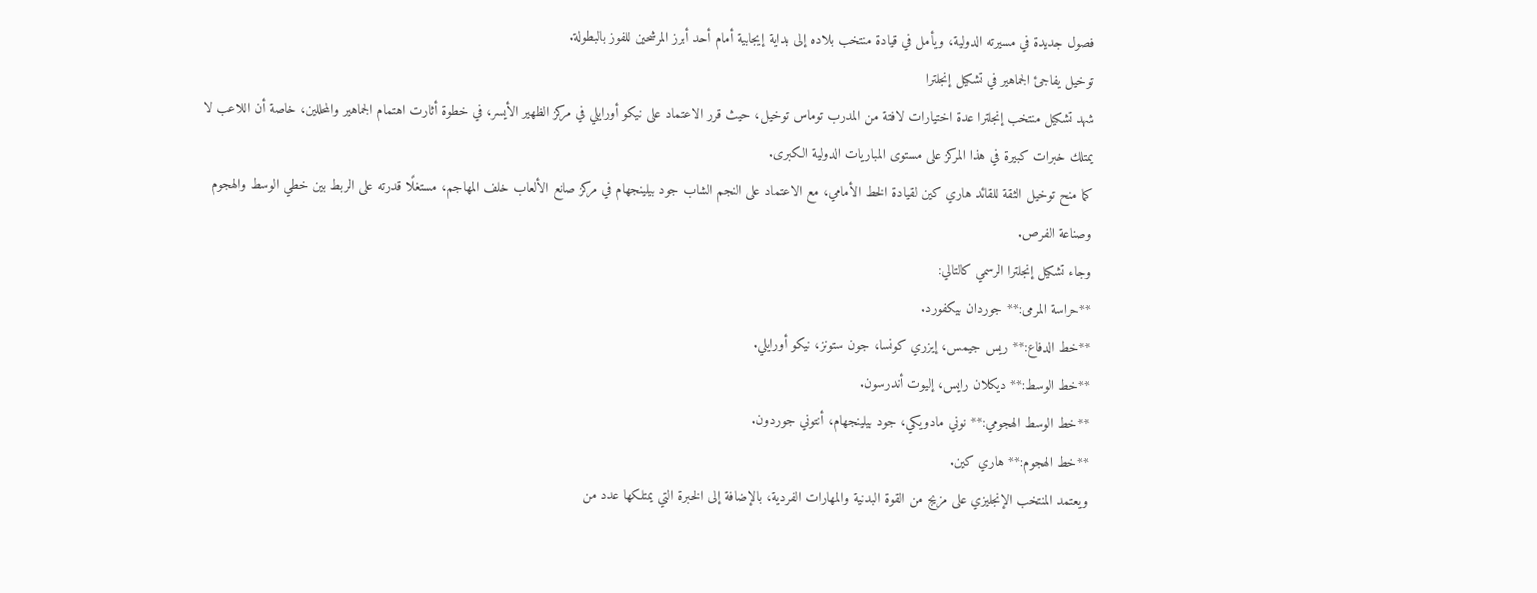فصول جديدة في مسيرته الدولية، ويأمل في قيادة منتخب بلاده إلى بداية إيجابية أمام أحد أبرز المرشحين للفوز بالبطولة.
توخيل يفاجئ الجماهير في تشكيل إنجلترا
شهد تشكيل منتخب إنجلترا عدة اختيارات لافتة من المدرب توماس توخيل، حيث قرر الاعتماد على نيكو أورايلي في مركز الظهير الأيسر، في خطوة أثارت اهتمام الجماهير والمحللين، خاصة أن اللاعب لا يمتلك خبرات كبيرة في هذا المركز على مستوى المباريات الدولية الكبرى.
كما منح توخيل الثقة للقائد هاري كين لقيادة الخط الأمامي، مع الاعتماد على النجم الشاب جود بيلينجهام في مركز صانع الألعاب خلف المهاجم، مستغلًا قدرته على الربط بين خطي الوسط والهجوم وصناعة الفرص.
وجاء تشكيل إنجلترا الرسمي كالتالي:
**حراسة المرمى:** جوردان بيكفورد.
**خط الدفاع:** ريس جيمس، إيزري كونسا، جون ستونز، نيكو أورايلي.
**خط الوسط:** ديكلان رايس، إليوت أندرسون.
**خط الوسط الهجومي:** نوني مادويكي، جود بيلينجهام، أنتوني جوردون.
**خط الهجوم:** هاري كين.
ويعتمد المنتخب الإنجليزي على مزيج من القوة البدنية والمهارات الفردية، بالإضافة إلى الخبرة التي يمتلكها عدد من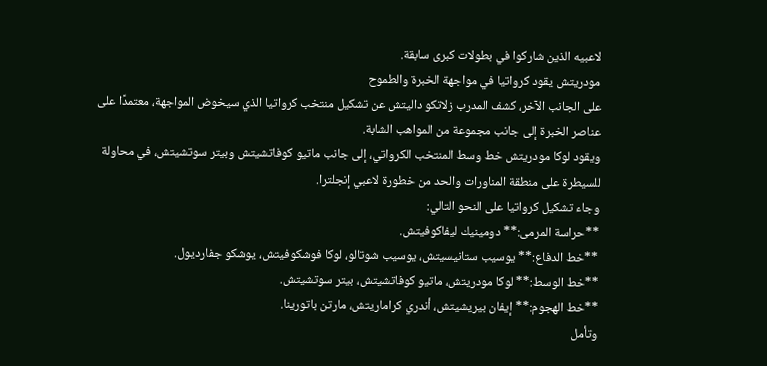لاعبيه الذين شاركوا في بطولات كبرى سابقة.
مودريتش يقود كرواتيا في مواجهة الخبرة والطموح
على الجانب الآخر، كشف المدرب زلاتكو داليتش عن تشكيل منتخب كرواتيا الذي سيخوض المواجهة، معتمدًا على عناصر الخبرة إلى جانب مجموعة من المواهب الشابة.
ويقود لوكا مودريتش خط وسط المنتخب الكرواتي، إلى جانب ماتيو كوفاتشيتش وبيتر سوتشيتش، في محاولة للسيطرة على منطقة المناورات والحد من خطورة لاعبي إنجلترا.
وجاء تشكيل كرواتيا على النحو التالي:
**حراسة المرمى:** دومينيك ليفاكوفيتش.
**خط الدفاع:** يوسيب ستانيسيتش، يوسيب شوتالو، لوكا فوشكوفيتش، يوشكو جفارديول.
**خط الوسط:** لوكا مودريتش، ماتيو كوفاتشيتش، بيتر سوتشيتش.
**خط الهجوم:** إيفان بيريشيتش، أندري كراماريتش، مارتن باتورينا.
وتأمل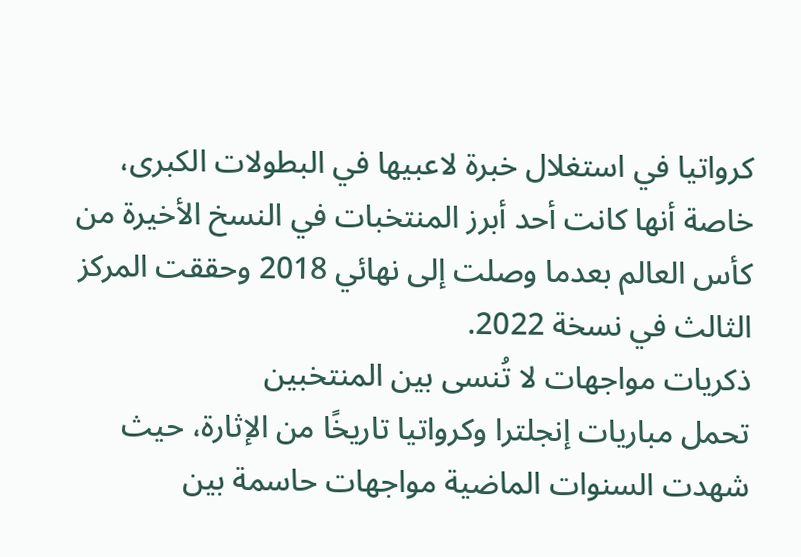كرواتيا في استغلال خبرة لاعبيها في البطولات الكبرى، خاصة أنها كانت أحد أبرز المنتخبات في النسخ الأخيرة من كأس العالم بعدما وصلت إلى نهائي 2018 وحققت المركز الثالث في نسخة 2022.
ذكريات مواجهات لا تُنسى بين المنتخبين
تحمل مباريات إنجلترا وكرواتيا تاريخًا من الإثارة، حيث شهدت السنوات الماضية مواجهات حاسمة بين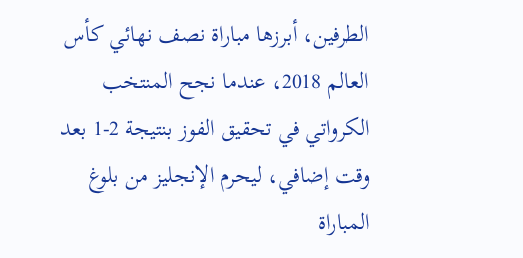الطرفين، أبرزها مباراة نصف نهائي كأس العالم 2018، عندما نجح المنتخب الكرواتي في تحقيق الفوز بنتيجة 2-1 بعد وقت إضافي، ليحرم الإنجليز من بلوغ المباراة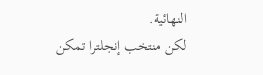النهائية.
لكن منتخب إنجلترا تمكن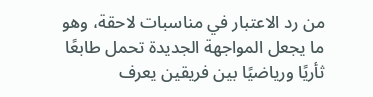من رد الاعتبار في مناسبات لاحقة، وهو ما يجعل المواجهة الجديدة تحمل طابعًا ثأريًا ورياضيًا بين فريقين يعرف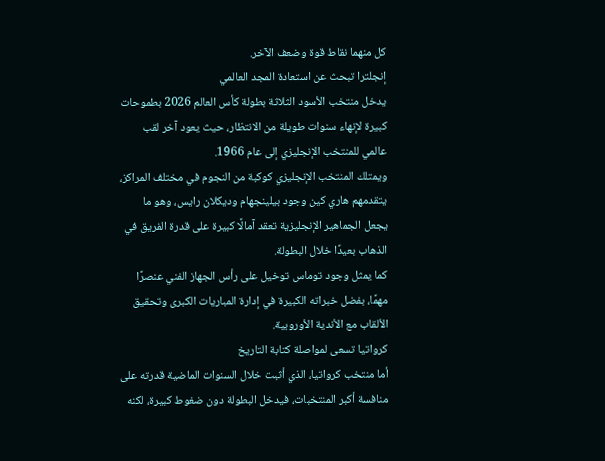كل منهما نقاط قوة وضعف الآخر.
إنجلترا تبحث عن استعادة المجد العالمي
يدخل منتخب الأسود الثلاثة بطولة كأس العالم 2026 بطموحات كبيرة لإنهاء سنوات طويلة من الانتظار، حيث يعود آخر لقب عالمي للمنتخب الإنجليزي إلى عام 1966.
ويمتلك المنتخب الإنجليزي كوكبة من النجوم في مختلف المراكز، يتقدمهم هاري كين وجود بيلينجهام وديكلان رايس، وهو ما يجعل الجماهير الإنجليزية تعقد آمالًا كبيرة على قدرة الفريق في الذهاب بعيدًا خلال البطولة.
كما يمثل وجود توماس توخيل على رأس الجهاز الفني عنصرًا مهمًا، بفضل خبراته الكبيرة في إدارة المباريات الكبرى وتحقيق الألقاب مع الأندية الأوروبية.
كرواتيا تسعى لمواصلة كتابة التاريخ
أما منتخب كرواتيا، الذي أثبت خلال السنوات الماضية قدرته على منافسة أكبر المنتخبات، فيدخل البطولة دون ضغوط كبيرة، لكنه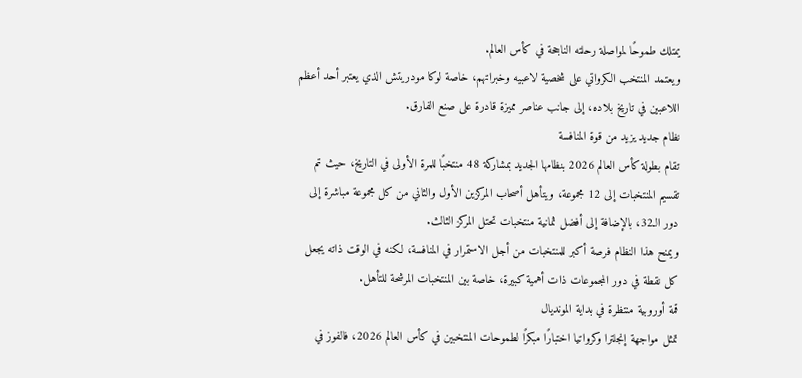يمتلك طموحًا لمواصلة رحلته الناجحة في كأس العالم.
ويعتمد المنتخب الكرواتي على شخصية لاعبيه وخبراتهم، خاصة لوكا مودريتش الذي يعتبر أحد أعظم اللاعبين في تاريخ بلاده، إلى جانب عناصر مميزة قادرة على صنع الفارق.
نظام جديد يزيد من قوة المنافسة
تقام بطولة كأس العالم 2026 بنظامها الجديد بمشاركة 48 منتخبًا للمرة الأولى في التاريخ، حيث تم تقسيم المنتخبات إلى 12 مجموعة، ويتأهل أصحاب المركزين الأول والثاني من كل مجموعة مباشرة إلى دور الـ32، بالإضافة إلى أفضل ثمانية منتخبات تحتل المركز الثالث.
ويمنح هذا النظام فرصة أكبر للمنتخبات من أجل الاستمرار في المنافسة، لكنه في الوقت ذاته يجعل كل نقطة في دور المجموعات ذات أهمية كبيرة، خاصة بين المنتخبات المرشحة للتأهل.
قمة أوروبية منتظرة في بداية المونديال
تمثل مواجهة إنجلترا وكرواتيا اختبارًا مبكرًا لطموحات المنتخبين في كأس العالم 2026، فالفوز في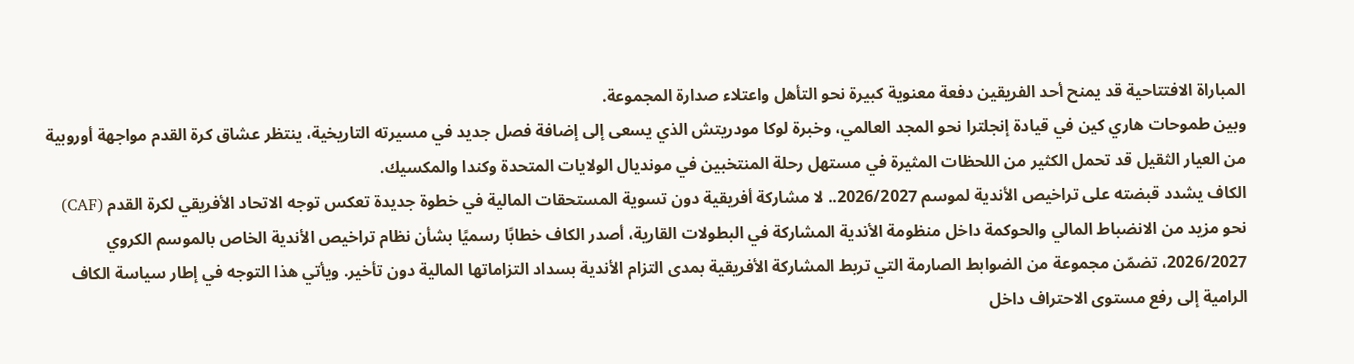المباراة الافتتاحية قد يمنح أحد الفريقين دفعة معنوية كبيرة نحو التأهل واعتلاء صدارة المجموعة.
وبين طموحات هاري كين في قيادة إنجلترا نحو المجد العالمي، وخبرة لوكا مودريتش الذي يسعى إلى إضافة فصل جديد في مسيرته التاريخية، ينتظر عشاق كرة القدم مواجهة أوروبية من العيار الثقيل قد تحمل الكثير من اللحظات المثيرة في مستهل رحلة المنتخبين في مونديال الولايات المتحدة وكندا والمكسيك.
الكاف يشدد قبضته على تراخيص الأندية لموسم 2026/2027.. لا مشاركة أفريقية دون تسوية المستحقات المالية في خطوة جديدة تعكس توجه الاتحاد الأفريقي لكرة القدم (CAF) نحو مزيد من الانضباط المالي والحوكمة داخل منظومة الأندية المشاركة في البطولات القارية، أصدر الكاف خطابًا رسميًا بشأن نظام تراخيص الأندية الخاص بالموسم الكروي 2026/2027، تضمّن مجموعة من الضوابط الصارمة التي تربط المشاركة الأفريقية بمدى التزام الأندية بسداد التزاماتها المالية دون تأخير. ويأتي هذا التوجه في إطار سياسة الكاف الرامية إلى رفع مستوى الاحتراف داخل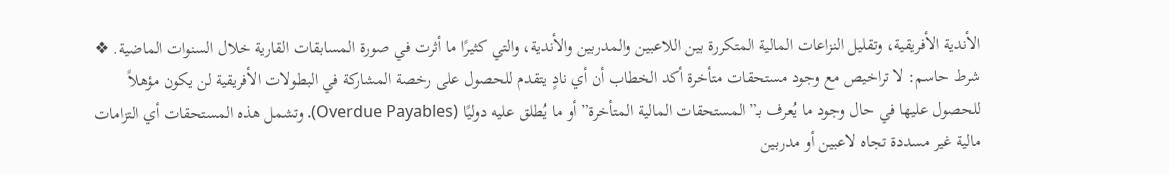الأندية الأفريقية، وتقليل النزاعات المالية المتكررة بين اللاعبين والمدربين والأندية، والتي كثيرًا ما أثرت في صورة المسابقات القارية خلال السنوات الماضية. ❖ شرط حاسم: لا تراخيص مع وجود مستحقات متأخرة أكد الخطاب أن أي نادٍ يتقدم للحصول على رخصة المشاركة في البطولات الأفريقية لن يكون مؤهلاً للحصول عليها في حال وجود ما يُعرف بـ”المستحقات المالية المتأخرة” أو ما يُطلق عليه دوليًا (Overdue Payables). وتشمل هذه المستحقات أي التزامات مالية غير مسددة تجاه لاعبين أو مدربين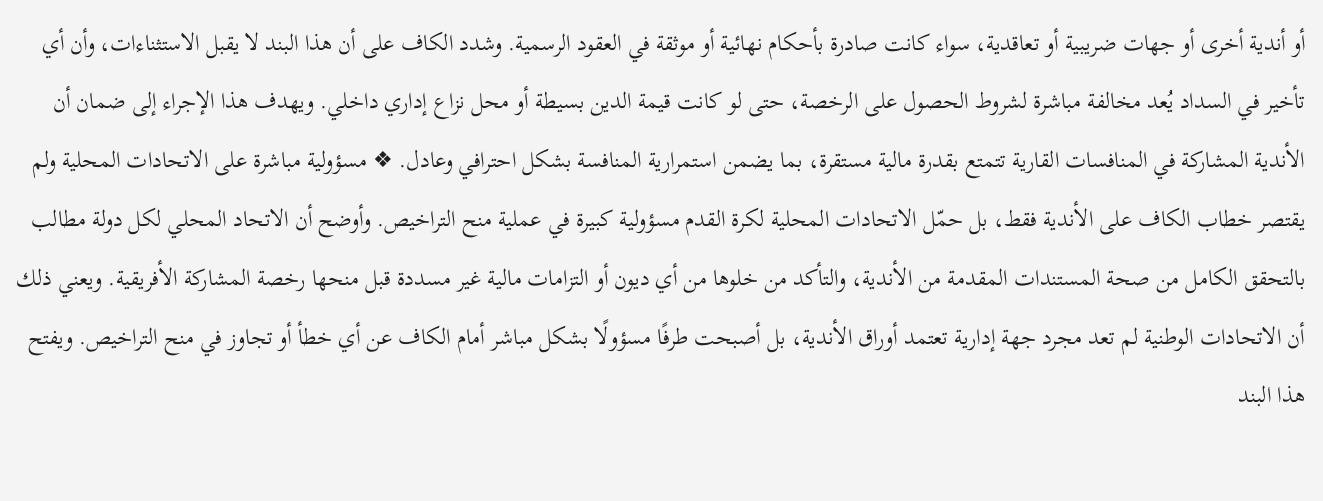أو أندية أخرى أو جهات ضريبية أو تعاقدية، سواء كانت صادرة بأحكام نهائية أو موثقة في العقود الرسمية. وشدد الكاف على أن هذا البند لا يقبل الاستثناءات، وأن أي تأخير في السداد يُعد مخالفة مباشرة لشروط الحصول على الرخصة، حتى لو كانت قيمة الدين بسيطة أو محل نزاع إداري داخلي. ويهدف هذا الإجراء إلى ضمان أن الأندية المشاركة في المنافسات القارية تتمتع بقدرة مالية مستقرة، بما يضمن استمرارية المنافسة بشكل احترافي وعادل. ❖ مسؤولية مباشرة على الاتحادات المحلية ولم يقتصر خطاب الكاف على الأندية فقط، بل حمّل الاتحادات المحلية لكرة القدم مسؤولية كبيرة في عملية منح التراخيص. وأوضح أن الاتحاد المحلي لكل دولة مطالب بالتحقق الكامل من صحة المستندات المقدمة من الأندية، والتأكد من خلوها من أي ديون أو التزامات مالية غير مسددة قبل منحها رخصة المشاركة الأفريقية. ويعني ذلك أن الاتحادات الوطنية لم تعد مجرد جهة إدارية تعتمد أوراق الأندية، بل أصبحت طرفًا مسؤولًا بشكل مباشر أمام الكاف عن أي خطأ أو تجاوز في منح التراخيص. ويفتح هذا البند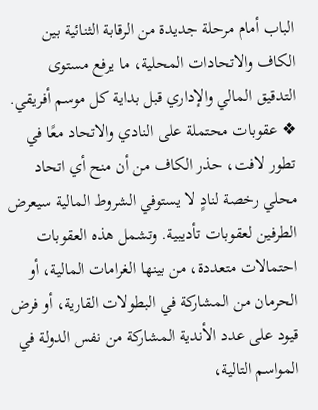الباب أمام مرحلة جديدة من الرقابة الثنائية بين الكاف والاتحادات المحلية، ما يرفع مستوى التدقيق المالي والإداري قبل بداية كل موسم أفريقي. ❖ عقوبات محتملة على النادي والاتحاد معًا في تطور لافت، حذر الكاف من أن منح أي اتحاد محلي رخصة لنادٍ لا يستوفي الشروط المالية سيعرض الطرفين لعقوبات تأديبية. وتشمل هذه العقوبات احتمالات متعددة، من بينها الغرامات المالية، أو الحرمان من المشاركة في البطولات القارية، أو فرض قيود على عدد الأندية المشاركة من نفس الدولة في المواسم التالية،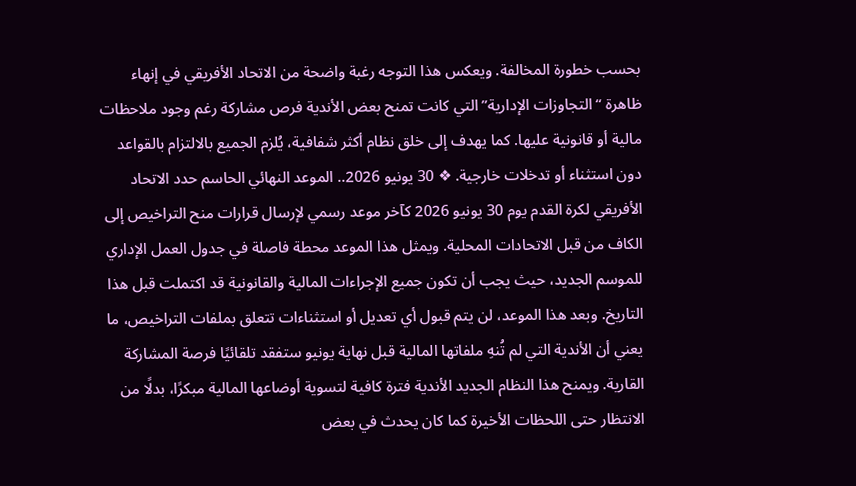بحسب خطورة المخالفة. ويعكس هذا التوجه رغبة واضحة من الاتحاد الأفريقي في إنهاء ظاهرة “التجاوزات الإدارية” التي كانت تمنح بعض الأندية فرص مشاركة رغم وجود ملاحظات مالية أو قانونية عليها. كما يهدف إلى خلق نظام أكثر شفافية، يُلزم الجميع بالالتزام بالقواعد دون استثناء أو تدخلات خارجية. ❖ 30 يونيو 2026.. الموعد النهائي الحاسم حدد الاتحاد الأفريقي لكرة القدم يوم 30 يونيو 2026 كآخر موعد رسمي لإرسال قرارات منح التراخيص إلى الكاف من قبل الاتحادات المحلية. ويمثل هذا الموعد محطة فاصلة في جدول العمل الإداري للموسم الجديد، حيث يجب أن تكون جميع الإجراءات المالية والقانونية قد اكتملت قبل هذا التاريخ. وبعد هذا الموعد، لن يتم قبول أي تعديل أو استثناءات تتعلق بملفات التراخيص، ما يعني أن الأندية التي لم تُنهِ ملفاتها المالية قبل نهاية يونيو ستفقد تلقائيًا فرصة المشاركة القارية. ويمنح هذا النظام الجديد الأندية فترة كافية لتسوية أوضاعها المالية مبكرًا، بدلًا من الانتظار حتى اللحظات الأخيرة كما كان يحدث في بعض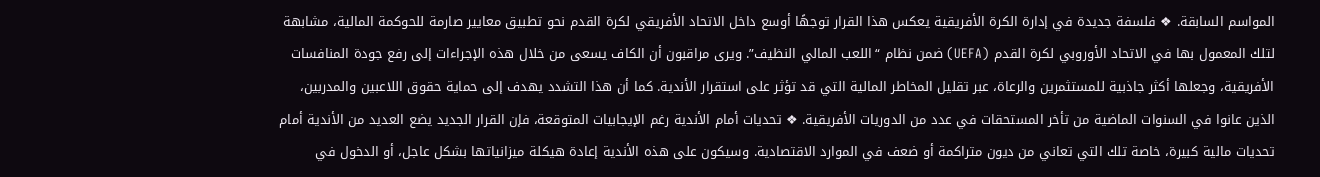المواسم السابقة. ❖ فلسفة جديدة في إدارة الكرة الأفريقية يعكس هذا القرار توجهًا أوسع داخل الاتحاد الأفريقي لكرة القدم نحو تطبيق معايير صارمة للحوكمة المالية، مشابهة لتلك المعمول بها في الاتحاد الأوروبي لكرة القدم (UEFA) ضمن نظام “اللعب المالي النظيف”. ويرى مراقبون أن الكاف يسعى من خلال هذه الإجراءات إلى رفع جودة المنافسات الأفريقية، وجعلها أكثر جاذبية للمستثمرين والرعاة، عبر تقليل المخاطر المالية التي قد تؤثر على استقرار الأندية. كما أن هذا التشدد يهدف إلى حماية حقوق اللاعبين والمدربين، الذين عانوا في السنوات الماضية من تأخر المستحقات في عدد من الدوريات الأفريقية. ❖ تحديات أمام الأندية رغم الإيجابيات المتوقعة، فإن القرار الجديد يضع العديد من الأندية أمام تحديات مالية كبيرة، خاصة تلك التي تعاني من ديون متراكمة أو ضعف في الموارد الاقتصادية. وسيكون على هذه الأندية إعادة هيكلة ميزانياتها بشكل عاجل، أو الدخول في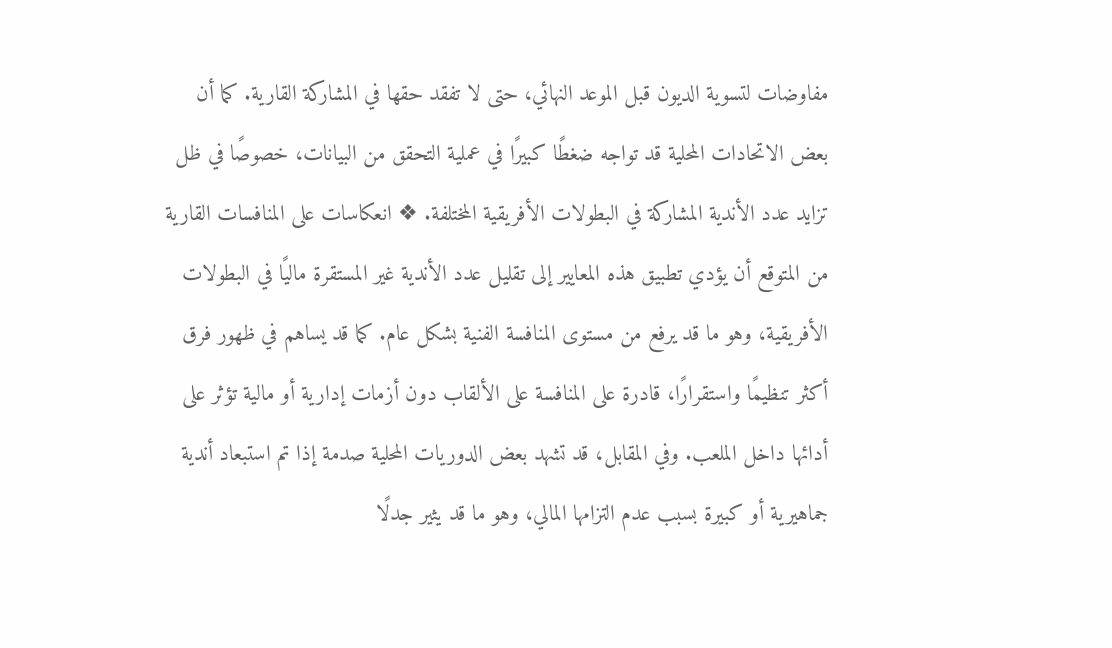مفاوضات لتسوية الديون قبل الموعد النهائي، حتى لا تفقد حقها في المشاركة القارية. كما أن بعض الاتحادات المحلية قد تواجه ضغطًا كبيرًا في عملية التحقق من البيانات، خصوصًا في ظل تزايد عدد الأندية المشاركة في البطولات الأفريقية المختلفة. ❖ انعكاسات على المنافسات القارية من المتوقع أن يؤدي تطبيق هذه المعايير إلى تقليل عدد الأندية غير المستقرة ماليًا في البطولات الأفريقية، وهو ما قد يرفع من مستوى المنافسة الفنية بشكل عام. كما قد يساهم في ظهور فرق أكثر تنظيمًا واستقرارًا، قادرة على المنافسة على الألقاب دون أزمات إدارية أو مالية تؤثر على أدائها داخل الملعب. وفي المقابل، قد تشهد بعض الدوريات المحلية صدمة إذا تم استبعاد أندية جماهيرية أو كبيرة بسبب عدم التزامها المالي، وهو ما قد يثير جدلًا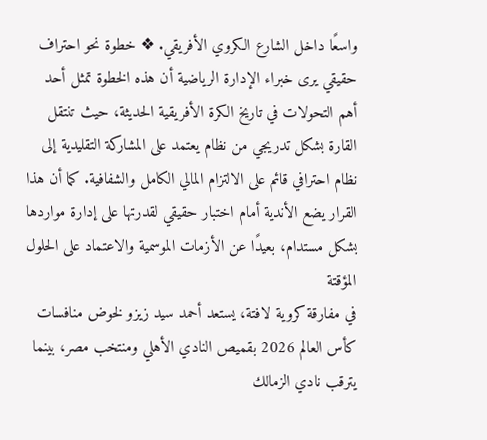واسعًا داخل الشارع الكروي الأفريقي. ❖ خطوة نحو احتراف حقيقي يرى خبراء الإدارة الرياضية أن هذه الخطوة تمثل أحد أهم التحولات في تاريخ الكرة الأفريقية الحديثة، حيث تنتقل القارة بشكل تدريجي من نظام يعتمد على المشاركة التقليدية إلى نظام احترافي قائم على الالتزام المالي الكامل والشفافية. كما أن هذا القرار يضع الأندية أمام اختبار حقيقي لقدرتها على إدارة مواردها بشكل مستدام، بعيدًا عن الأزمات الموسمية والاعتماد على الحلول المؤقتة
في مفارقة كروية لافتة، يستعد أحمد سيد زيزو لخوض منافسات كأس العالم 2026 بقميص النادي الأهلي ومنتخب مصر، بينما يترقب نادي الزمالك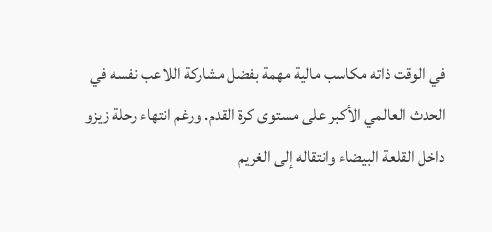في الوقت ذاته مكاسب مالية مهمة بفضل مشاركة اللاعب نفسه في الحدث العالمي الأكبر على مستوى كرة القدم. ورغم انتهاء رحلة زيزو داخل القلعة البيضاء وانتقاله إلى الغريم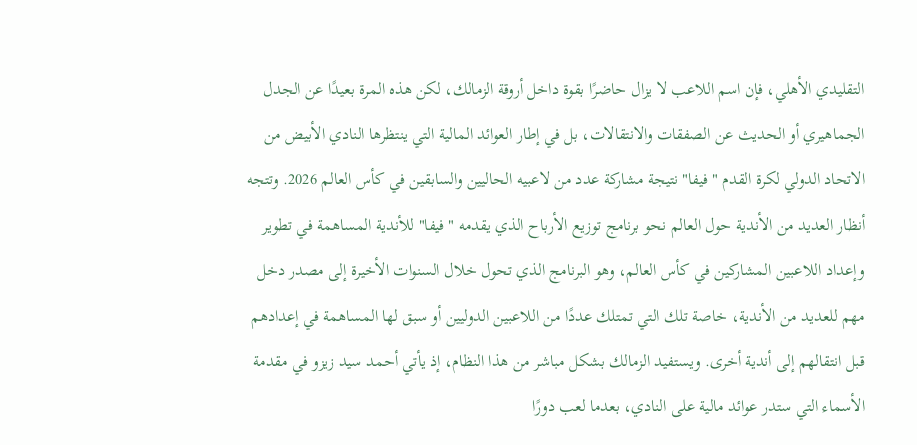التقليدي الأهلي، فإن اسم اللاعب لا يزال حاضرًا بقوة داخل أروقة الزمالك، لكن هذه المرة بعيدًا عن الجدل الجماهيري أو الحديث عن الصفقات والانتقالات، بل في إطار العوائد المالية التي ينتظرها النادي الأبيض من الاتحاد الدولي لكرة القدم "فيفا" نتيجة مشاركة عدد من لاعبيه الحاليين والسابقين في كأس العالم 2026. وتتجه أنظار العديد من الأندية حول العالم نحو برنامج توزيع الأرباح الذي يقدمه "فيفا" للأندية المساهمة في تطوير وإعداد اللاعبين المشاركين في كأس العالم، وهو البرنامج الذي تحول خلال السنوات الأخيرة إلى مصدر دخل مهم للعديد من الأندية، خاصة تلك التي تمتلك عددًا من اللاعبين الدوليين أو سبق لها المساهمة في إعدادهم قبل انتقالهم إلى أندية أخرى. ويستفيد الزمالك بشكل مباشر من هذا النظام، إذ يأتي أحمد سيد زيزو في مقدمة الأسماء التي ستدر عوائد مالية على النادي، بعدما لعب دورًا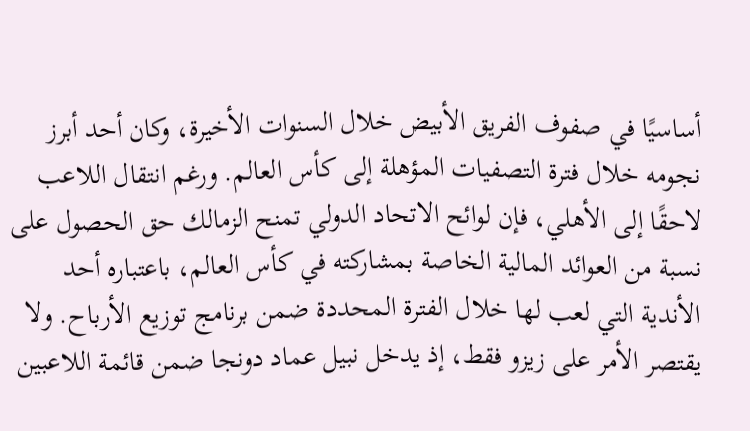أساسيًا في صفوف الفريق الأبيض خلال السنوات الأخيرة، وكان أحد أبرز نجومه خلال فترة التصفيات المؤهلة إلى كأس العالم. ورغم انتقال اللاعب لاحقًا إلى الأهلي، فإن لوائح الاتحاد الدولي تمنح الزمالك حق الحصول على نسبة من العوائد المالية الخاصة بمشاركته في كأس العالم، باعتباره أحد الأندية التي لعب لها خلال الفترة المحددة ضمن برنامج توزيع الأرباح. ولا يقتصر الأمر على زيزو فقط، إذ يدخل نبيل عماد دونجا ضمن قائمة اللاعبين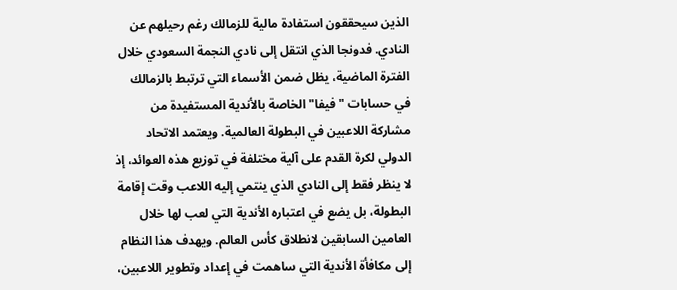الذين سيحققون استفادة مالية للزمالك رغم رحيلهم عن النادي. فدونجا الذي انتقل إلى نادي النجمة السعودي خلال الفترة الماضية، يظل ضمن الأسماء التي ترتبط بالزمالك في حسابات "فيفا" الخاصة بالأندية المستفيدة من مشاركة اللاعبين في البطولة العالمية. ويعتمد الاتحاد الدولي لكرة القدم على آلية مختلفة في توزيع هذه العوائد، إذ لا ينظر فقط إلى النادي الذي ينتمي إليه اللاعب وقت إقامة البطولة، بل يضع في اعتباره الأندية التي لعب لها خلال العامين السابقين لانطلاق كأس العالم. ويهدف هذا النظام إلى مكافأة الأندية التي ساهمت في إعداد وتطوير اللاعبين،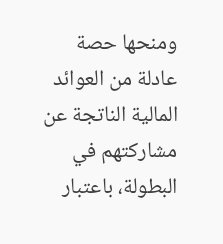ومنحها حصة عادلة من العوائد المالية الناتجة عن مشاركتهم في البطولة، باعتبار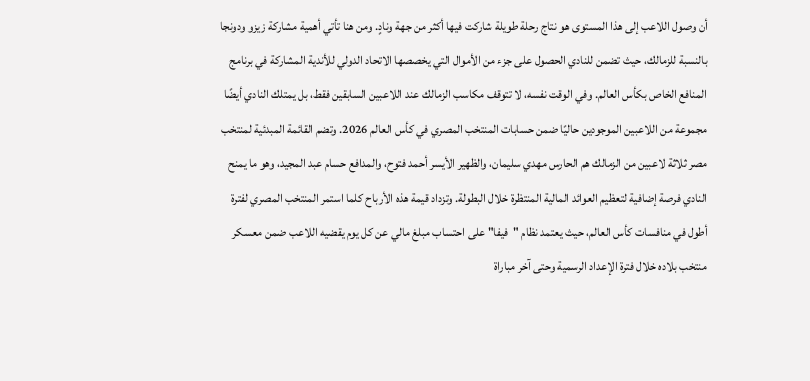أن وصول اللاعب إلى هذا المستوى هو نتاج رحلة طويلة شاركت فيها أكثر من جهة ونادٍ. ومن هنا تأتي أهمية مشاركة زيزو ودونجا بالنسبة للزمالك، حيث تضمن للنادي الحصول على جزء من الأموال التي يخصصها الاتحاد الدولي للأندية المشاركة في برنامج المنافع الخاص بكأس العالم. وفي الوقت نفسه، لا تتوقف مكاسب الزمالك عند اللاعبين السابقين فقط، بل يمتلك النادي أيضًا مجموعة من اللاعبين الموجودين حاليًا ضمن حسابات المنتخب المصري في كأس العالم 2026. وتضم القائمة المبدئية لمنتخب مصر ثلاثة لاعبين من الزمالك هم الحارس مهدي سليمان، والظهير الأيسر أحمد فتوح، والمدافع حسام عبد المجيد، وهو ما يمنح النادي فرصة إضافية لتعظيم العوائد المالية المنتظرة خلال البطولة. وتزداد قيمة هذه الأرباح كلما استمر المنتخب المصري لفترة أطول في منافسات كأس العالم، حيث يعتمد نظام "فيفا" على احتساب مبلغ مالي عن كل يوم يقضيه اللاعب ضمن معسكر منتخب بلاده خلال فترة الإعداد الرسمية وحتى آخر مباراة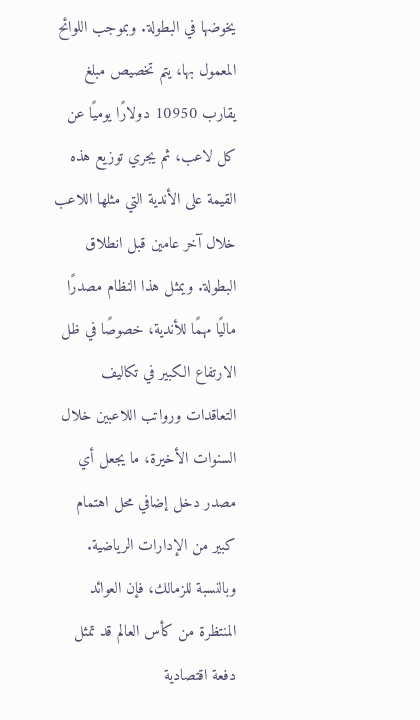يخوضها في البطولة. وبموجب اللوائح المعمول بها، يتم تخصيص مبلغ يقارب 10950 دولارًا يوميًا عن كل لاعب، ثم يجري توزيع هذه القيمة على الأندية التي مثلها اللاعب خلال آخر عامين قبل انطلاق البطولة. ويمثل هذا النظام مصدرًا ماليًا مهمًا للأندية، خصوصًا في ظل الارتفاع الكبير في تكاليف التعاقدات ورواتب اللاعبين خلال السنوات الأخيرة، ما يجعل أي مصدر دخل إضافي محل اهتمام كبير من الإدارات الرياضية. وبالنسبة للزمالك، فإن العوائد المنتظرة من كأس العالم قد تمثل دفعة اقتصادية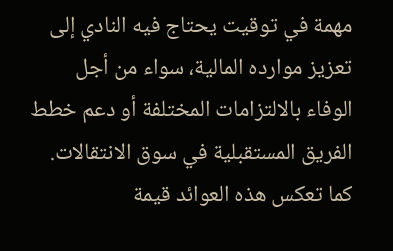مهمة في توقيت يحتاج فيه النادي إلى تعزيز موارده المالية، سواء من أجل الوفاء بالالتزامات المختلفة أو دعم خطط الفريق المستقبلية في سوق الانتقالات. كما تعكس هذه العوائد قيمة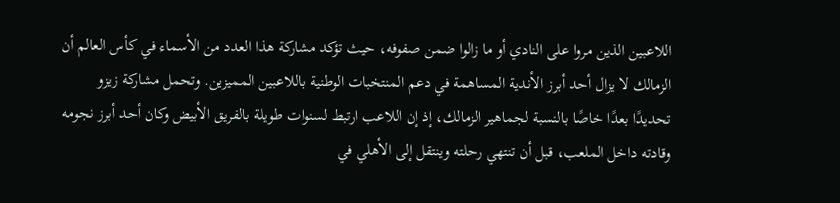اللاعبين الذين مروا على النادي أو ما زالوا ضمن صفوفه، حيث تؤكد مشاركة هذا العدد من الأسماء في كأس العالم أن الزمالك لا يزال أحد أبرز الأندية المساهمة في دعم المنتخبات الوطنية باللاعبين المميزين. وتحمل مشاركة زيزو تحديدًا بعدًا خاصًا بالنسبة لجماهير الزمالك، إذ إن اللاعب ارتبط لسنوات طويلة بالفريق الأبيض وكان أحد أبرز نجومه وقادته داخل الملعب، قبل أن تنتهي رحلته وينتقل إلى الأهلي في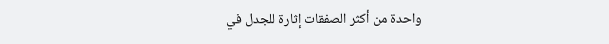واحدة من أكثر الصفقات إثارة للجدل في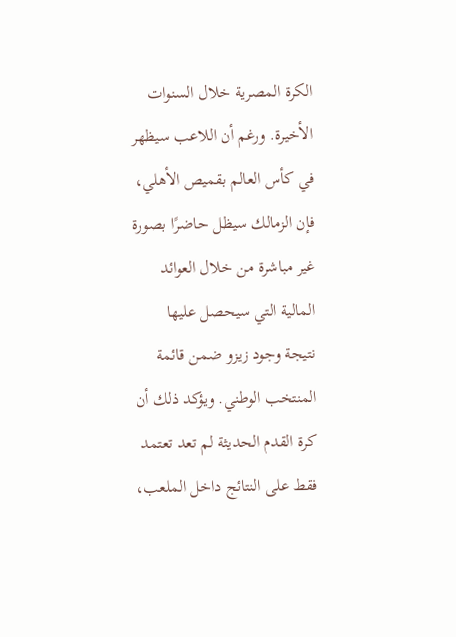الكرة المصرية خلال السنوات الأخيرة. ورغم أن اللاعب سيظهر في كأس العالم بقميص الأهلي، فإن الزمالك سيظل حاضرًا بصورة غير مباشرة من خلال العوائد المالية التي سيحصل عليها نتيجة وجود زيزو ضمن قائمة المنتخب الوطني. ويؤكد ذلك أن كرة القدم الحديثة لم تعد تعتمد فقط على النتائج داخل الملعب،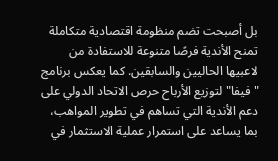بل أصبحت تضم منظومة اقتصادية متكاملة تمنح الأندية فرصًا متنوعة للاستفادة من لاعبيها الحاليين والسابقين. كما يعكس برنامج "فيفا" لتوزيع الأرباح حرص الاتحاد الدولي على دعم الأندية التي تساهم في تطوير المواهب، بما يساعد على استمرار عملية الاستثمار في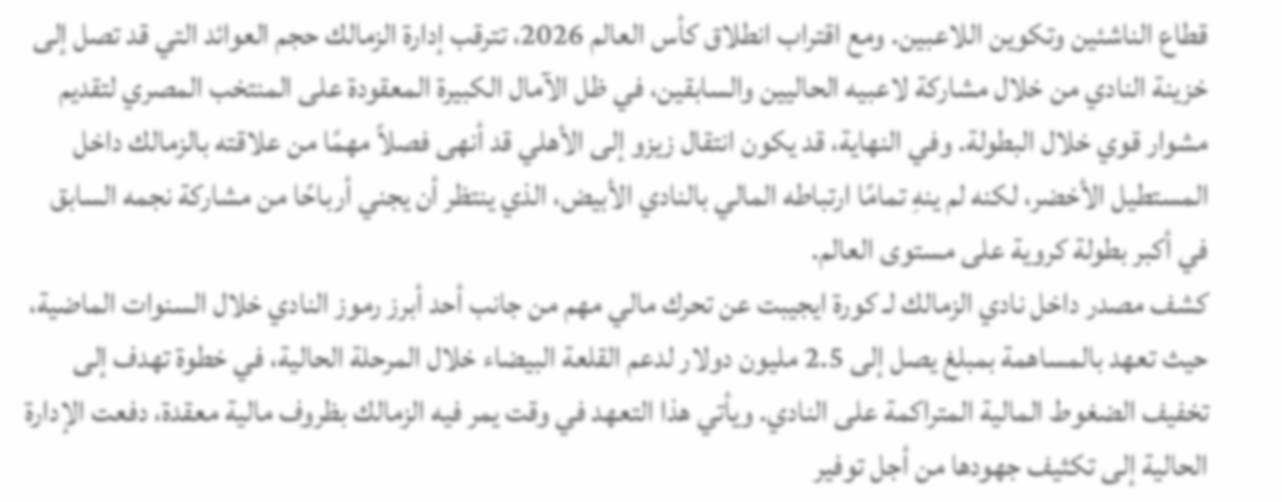قطاع الناشئين وتكوين اللاعبين. ومع اقتراب انطلاق كأس العالم 2026، تترقب إدارة الزمالك حجم العوائد التي قد تصل إلى خزينة النادي من خلال مشاركة لاعبيه الحاليين والسابقين، في ظل الآمال الكبيرة المعقودة على المنتخب المصري لتقديم مشوار قوي خلال البطولة. وفي النهاية، قد يكون انتقال زيزو إلى الأهلي قد أنهى فصلاً مهمًا من علاقته بالزمالك داخل المستطيل الأخضر، لكنه لم ينهِ تمامًا ارتباطه المالي بالنادي الأبيض، الذي ينتظر أن يجني أرباحًا من مشاركة نجمه السابق في أكبر بطولة كروية على مستوى العالم.
كشف مصدر داخل نادي الزمالك لـ كورة ايجيبت عن تحرك مالي مهم من جانب أحد أبرز رموز النادي خلال السنوات الماضية، حيث تعهد بالمساهمة بمبلغ يصل إلى 2.5 مليون دولار لدعم القلعة البيضاء خلال المرحلة الحالية، في خطوة تهدف إلى تخفيف الضغوط المالية المتراكمة على النادي. ويأتي هذا التعهد في وقت يمر فيه الزمالك بظروف مالية معقدة، دفعت الإدارة الحالية إلى تكثيف جهودها من أجل توفير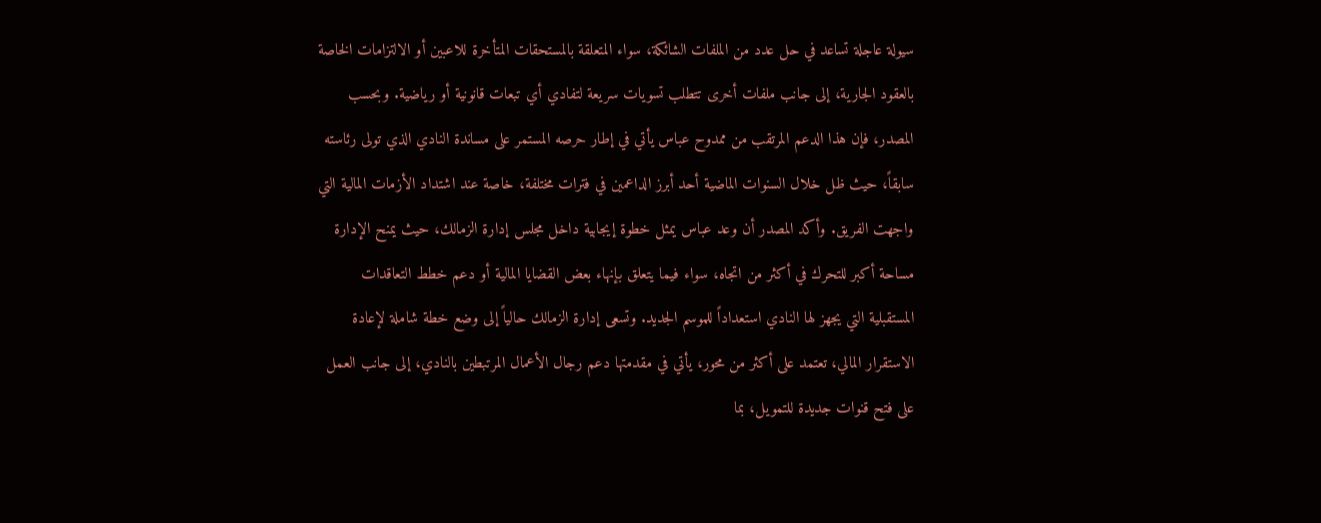سيولة عاجلة تساعد في حل عدد من الملفات الشائكة، سواء المتعلقة بالمستحقات المتأخرة للاعبين أو الالتزامات الخاصة بالعقود الجارية، إلى جانب ملفات أخرى تتطلب تسويات سريعة لتفادي أي تبعات قانونية أو رياضية. وبحسب المصدر، فإن هذا الدعم المرتقب من ممدوح عباس يأتي في إطار حرصه المستمر على مساندة النادي الذي تولى رئاسته سابقاً، حيث ظل خلال السنوات الماضية أحد أبرز الداعمين في فترات مختلفة، خاصة عند اشتداد الأزمات المالية التي واجهت الفريق. وأكد المصدر أن وعد عباس يمثل خطوة إيجابية داخل مجلس إدارة الزمالك، حيث يمنح الإدارة مساحة أكبر للتحرك في أكثر من اتجاه، سواء فيما يتعلق بإنهاء بعض القضايا المالية أو دعم خطط التعاقدات المستقبلية التي يجهز لها النادي استعداداً للموسم الجديد. وتسعى إدارة الزمالك حالياً إلى وضع خطة شاملة لإعادة الاستقرار المالي، تعتمد على أكثر من محور، يأتي في مقدمتها دعم رجال الأعمال المرتبطين بالنادي، إلى جانب العمل على فتح قنوات جديدة للتمويل، بما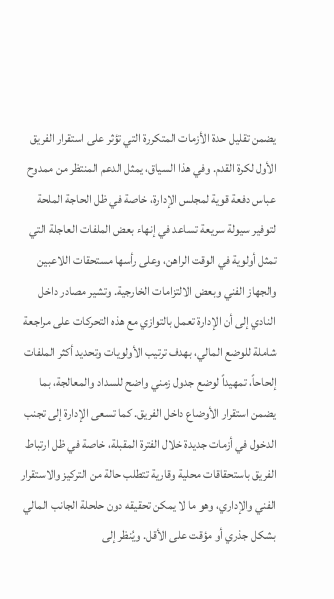يضمن تقليل حدة الأزمات المتكررة التي تؤثر على استقرار الفريق الأول لكرة القدم. وفي هذا السياق، يمثل الدعم المنتظر من ممدوح عباس دفعة قوية لمجلس الإدارة، خاصة في ظل الحاجة الملحة لتوفير سيولة سريعة تساعد في إنهاء بعض الملفات العاجلة التي تمثل أولوية في الوقت الراهن، وعلى رأسها مستحقات اللاعبين والجهاز الفني وبعض الالتزامات الخارجية. وتشير مصادر داخل النادي إلى أن الإدارة تعمل بالتوازي مع هذه التحركات على مراجعة شاملة للوضع المالي، بهدف ترتيب الأولويات وتحديد أكثر الملفات إلحاحاً، تمهيداً لوضع جدول زمني واضح للسداد والمعالجة، بما يضمن استقرار الأوضاع داخل الفريق. كما تسعى الإدارة إلى تجنب الدخول في أزمات جديدة خلال الفترة المقبلة، خاصة في ظل ارتباط الفريق باستحقاقات محلية وقارية تتطلب حالة من التركيز والاستقرار الفني والإداري، وهو ما لا يمكن تحقيقه دون حلحلة الجانب المالي بشكل جذري أو مؤقت على الأقل. ويُنظر إلى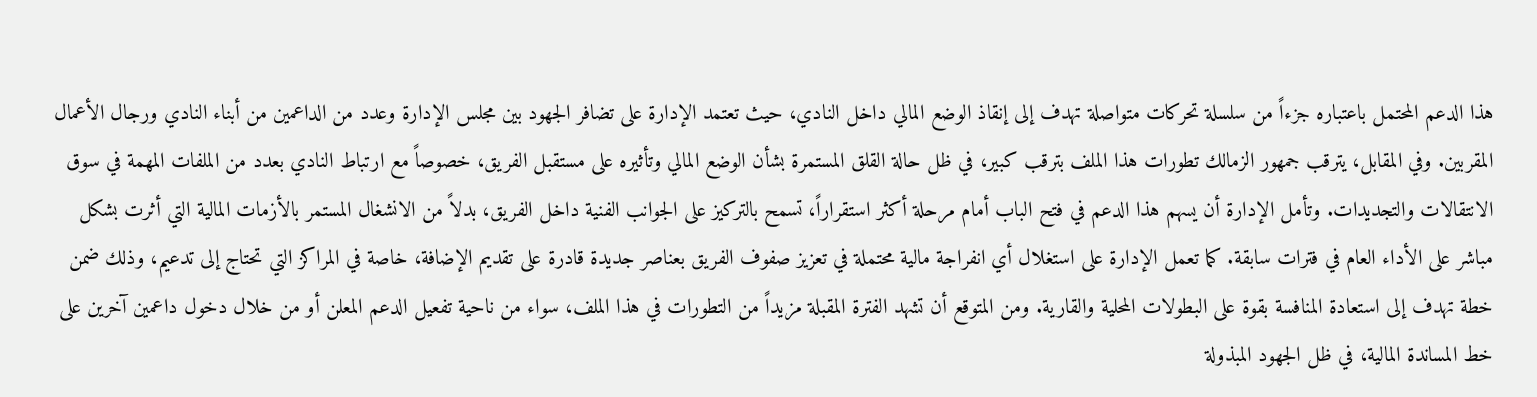هذا الدعم المحتمل باعتباره جزءاً من سلسلة تحركات متواصلة تهدف إلى إنقاذ الوضع المالي داخل النادي، حيث تعتمد الإدارة على تضافر الجهود بين مجلس الإدارة وعدد من الداعمين من أبناء النادي ورجال الأعمال المقربين. وفي المقابل، يترقب جمهور الزمالك تطورات هذا الملف بترقب كبير، في ظل حالة القلق المستمرة بشأن الوضع المالي وتأثيره على مستقبل الفريق، خصوصاً مع ارتباط النادي بعدد من الملفات المهمة في سوق الانتقالات والتجديدات. وتأمل الإدارة أن يسهم هذا الدعم في فتح الباب أمام مرحلة أكثر استقراراً، تسمح بالتركيز على الجوانب الفنية داخل الفريق، بدلاً من الانشغال المستمر بالأزمات المالية التي أثرت بشكل مباشر على الأداء العام في فترات سابقة. كما تعمل الإدارة على استغلال أي انفراجة مالية محتملة في تعزيز صفوف الفريق بعناصر جديدة قادرة على تقديم الإضافة، خاصة في المراكز التي تحتاج إلى تدعيم، وذلك ضمن خطة تهدف إلى استعادة المنافسة بقوة على البطولات المحلية والقارية. ومن المتوقع أن تشهد الفترة المقبلة مزيداً من التطورات في هذا الملف، سواء من ناحية تفعيل الدعم المعلن أو من خلال دخول داعمين آخرين على خط المساندة المالية، في ظل الجهود المبذولة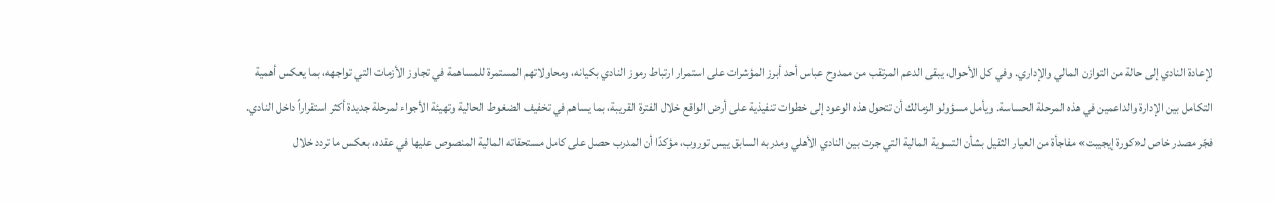لإعادة النادي إلى حالة من التوازن المالي والإداري. وفي كل الأحوال، يبقى الدعم المرتقب من ممدوح عباس أحد أبرز المؤشرات على استمرار ارتباط رموز النادي بكيانه، ومحاولاتهم المستمرة للمساهمة في تجاوز الأزمات التي تواجهه، بما يعكس أهمية التكامل بين الإدارة والداعمين في هذه المرحلة الحساسة. ويأمل مسؤولو الزمالك أن تتحول هذه الوعود إلى خطوات تنفيذية على أرض الواقع خلال الفترة القريبة، بما يساهم في تخفيف الضغوط الحالية وتهيئة الأجواء لمرحلة جديدة أكثر استقراراً داخل النادي.
فجّر مصدر خاص لـ«كورة إيجيبت» مفاجأة من العيار الثقيل بشأن التسوية المالية التي جرت بين النادي الأهلي ومدربه السابق ييس توروب، مؤكدًا أن المدرب حصل على كامل مستحقاته المالية المنصوص عليها في عقده، بعكس ما تردد خلال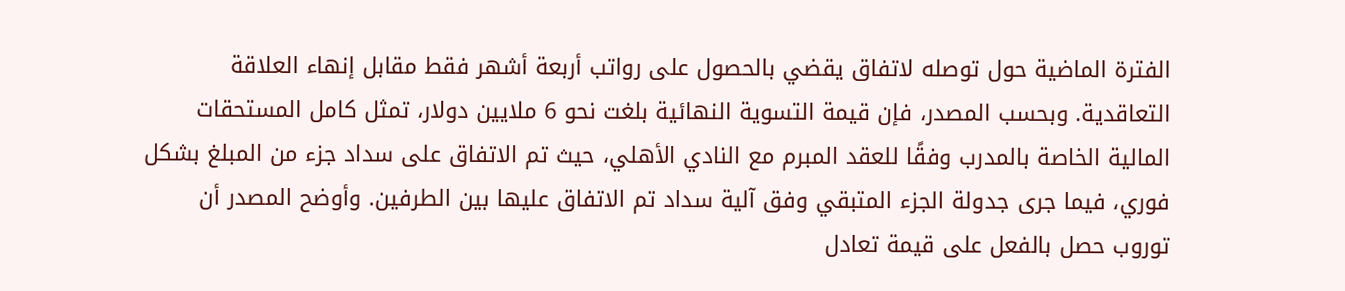الفترة الماضية حول توصله لاتفاق يقضي بالحصول على رواتب أربعة أشهر فقط مقابل إنهاء العلاقة التعاقدية. وبحسب المصدر، فإن قيمة التسوية النهائية بلغت نحو 6 ملايين دولار، تمثل كامل المستحقات المالية الخاصة بالمدرب وفقًا للعقد المبرم مع النادي الأهلي، حيث تم الاتفاق على سداد جزء من المبلغ بشكل فوري، فيما جرى جدولة الجزء المتبقي وفق آلية سداد تم الاتفاق عليها بين الطرفين. وأوضح المصدر أن توروب حصل بالفعل على قيمة تعادل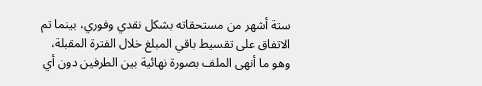ستة أشهر من مستحقاته بشكل نقدي وفوري، بينما تم الاتفاق على تقسيط باقي المبلغ خلال الفترة المقبلة، وهو ما أنهى الملف بصورة نهائية بين الطرفين دون أي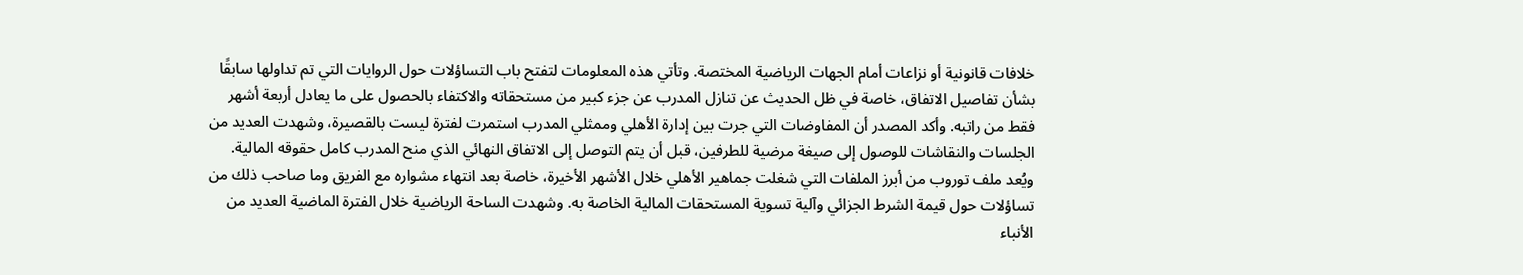خلافات قانونية أو نزاعات أمام الجهات الرياضية المختصة. وتأتي هذه المعلومات لتفتح باب التساؤلات حول الروايات التي تم تداولها سابقًا بشأن تفاصيل الاتفاق، خاصة في ظل الحديث عن تنازل المدرب عن جزء كبير من مستحقاته والاكتفاء بالحصول على ما يعادل أربعة أشهر فقط من راتبه. وأكد المصدر أن المفاوضات التي جرت بين إدارة الأهلي وممثلي المدرب استمرت لفترة ليست بالقصيرة، وشهدت العديد من الجلسات والنقاشات للوصول إلى صيغة مرضية للطرفين، قبل أن يتم التوصل إلى الاتفاق النهائي الذي منح المدرب كامل حقوقه المالية. ويُعد ملف توروب من أبرز الملفات التي شغلت جماهير الأهلي خلال الأشهر الأخيرة، خاصة بعد انتهاء مشواره مع الفريق وما صاحب ذلك من تساؤلات حول قيمة الشرط الجزائي وآلية تسوية المستحقات المالية الخاصة به. وشهدت الساحة الرياضية خلال الفترة الماضية العديد من الأنباء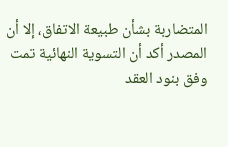المتضاربة بشأن طبيعة الاتفاق، إلا أن المصدر أكد أن التسوية النهائية تمت وفق بنود العقد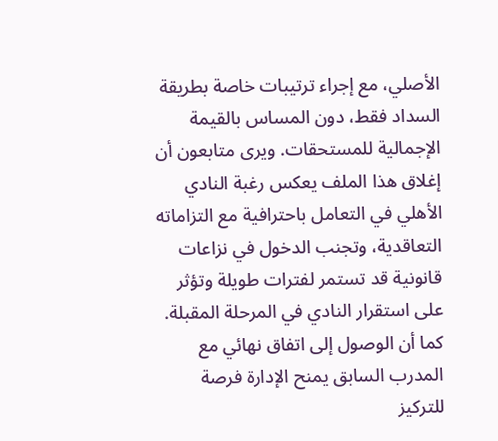الأصلي، مع إجراء ترتيبات خاصة بطريقة السداد فقط، دون المساس بالقيمة الإجمالية للمستحقات. ويرى متابعون أن إغلاق هذا الملف يعكس رغبة النادي الأهلي في التعامل باحترافية مع التزاماته التعاقدية، وتجنب الدخول في نزاعات قانونية قد تستمر لفترات طويلة وتؤثر على استقرار النادي في المرحلة المقبلة. كما أن الوصول إلى اتفاق نهائي مع المدرب السابق يمنح الإدارة فرصة للتركيز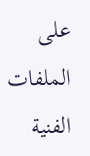على الملفات الفنية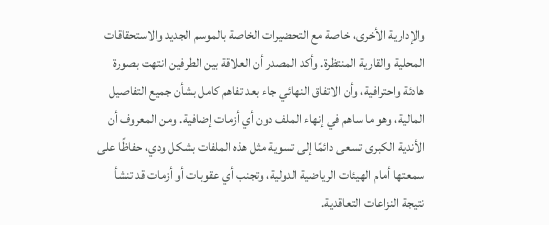والإدارية الأخرى، خاصة مع التحضيرات الخاصة بالموسم الجديد والاستحقاقات المحلية والقارية المنتظرة. وأكد المصدر أن العلاقة بين الطرفين انتهت بصورة هادئة واحترافية، وأن الاتفاق النهائي جاء بعد تفاهم كامل بشأن جميع التفاصيل المالية، وهو ما ساهم في إنهاء الملف دون أي أزمات إضافية. ومن المعروف أن الأندية الكبرى تسعى دائمًا إلى تسوية مثل هذه الملفات بشكل ودي، حفاظًا على سمعتها أمام الهيئات الرياضية الدولية، وتجنب أي عقوبات أو أزمات قد تنشأ نتيجة النزاعات التعاقدية.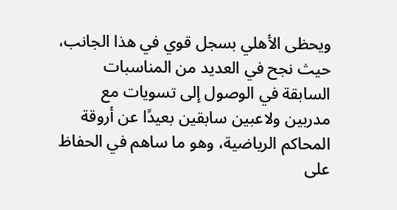ويحظى الأهلي بسجل قوي في هذا الجانب، حيث نجح في العديد من المناسبات السابقة في الوصول إلى تسويات مع مدربين ولاعبين سابقين بعيدًا عن أروقة المحاكم الرياضية، وهو ما ساهم في الحفاظ على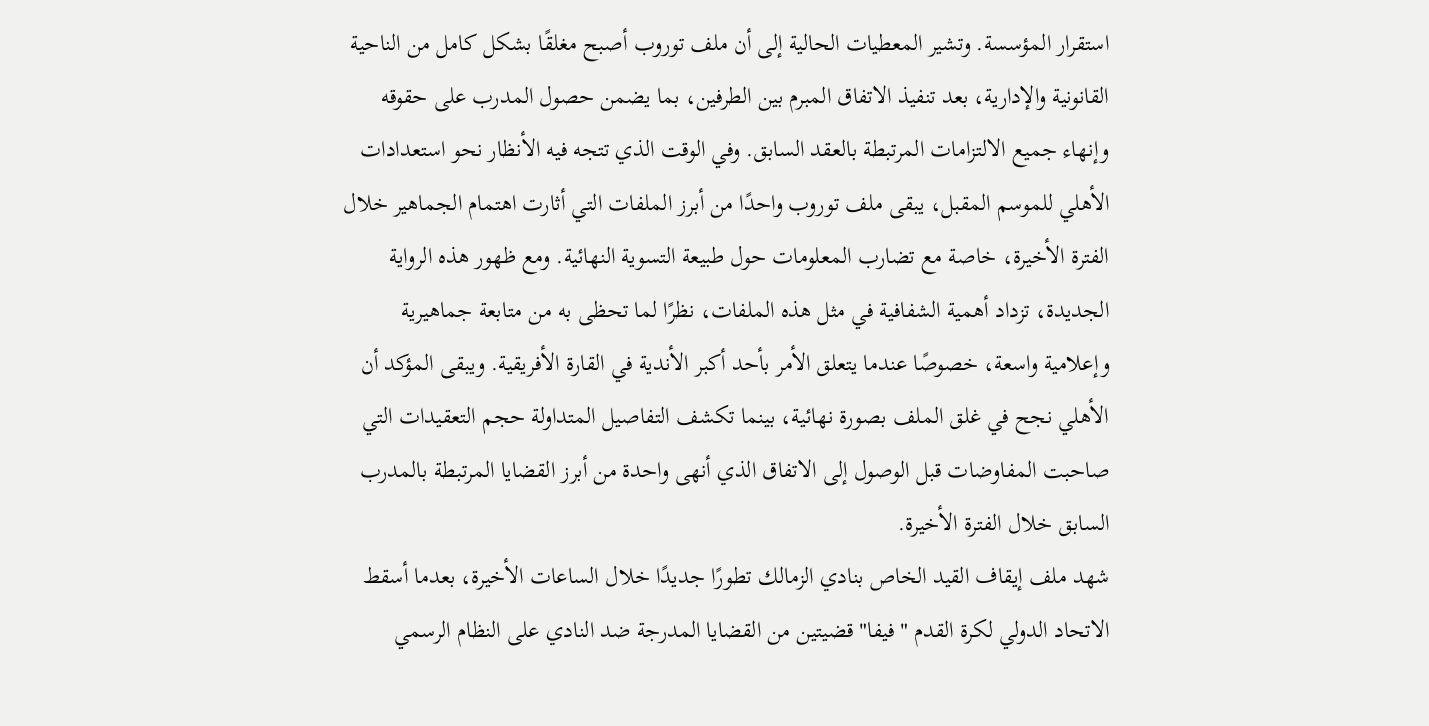استقرار المؤسسة. وتشير المعطيات الحالية إلى أن ملف توروب أصبح مغلقًا بشكل كامل من الناحية القانونية والإدارية، بعد تنفيذ الاتفاق المبرم بين الطرفين، بما يضمن حصول المدرب على حقوقه وإنهاء جميع الالتزامات المرتبطة بالعقد السابق. وفي الوقت الذي تتجه فيه الأنظار نحو استعدادات الأهلي للموسم المقبل، يبقى ملف توروب واحدًا من أبرز الملفات التي أثارت اهتمام الجماهير خلال الفترة الأخيرة، خاصة مع تضارب المعلومات حول طبيعة التسوية النهائية. ومع ظهور هذه الرواية الجديدة، تزداد أهمية الشفافية في مثل هذه الملفات، نظرًا لما تحظى به من متابعة جماهيرية وإعلامية واسعة، خصوصًا عندما يتعلق الأمر بأحد أكبر الأندية في القارة الأفريقية. ويبقى المؤكد أن الأهلي نجح في غلق الملف بصورة نهائية، بينما تكشف التفاصيل المتداولة حجم التعقيدات التي صاحبت المفاوضات قبل الوصول إلى الاتفاق الذي أنهى واحدة من أبرز القضايا المرتبطة بالمدرب السابق خلال الفترة الأخيرة.
شهد ملف إيقاف القيد الخاص بنادي الزمالك تطورًا جديدًا خلال الساعات الأخيرة، بعدما أسقط الاتحاد الدولي لكرة القدم "فيفا" قضيتين من القضايا المدرجة ضد النادي على النظام الرسمي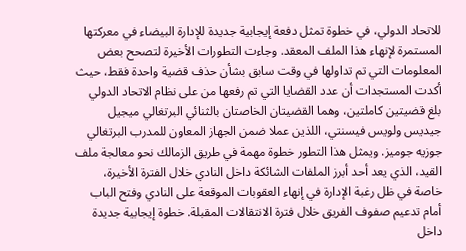للاتحاد الدولي، في خطوة تمثل دفعة إيجابية جديدة للإدارة البيضاء في معركتها المستمرة لإنهاء هذا الملف المعقد. وجاءت التطورات الأخيرة لتصحح بعض المعلومات التي تم تداولها في وقت سابق بشأن حذف قضية واحدة فقط، حيث أكدت المستجدات أن عدد القضايا التي تم رفعها من على نظام الاتحاد الدولي بلغ قضيتين كاملتين، وهما القضيتان الخاصتان بالثنائي البرتغالي ميجيل جيديس ولويس فيسنتي، اللذين عملا ضمن الجهاز المعاون للمدرب البرتغالي جوزيه جوميز. ويمثل هذا التطور خطوة مهمة في طريق الزمالك نحو معالجة ملف القيد، الذي يعد أحد أبرز الملفات الشائكة داخل النادي خلال الفترة الأخيرة، خاصة في ظل رغبة الإدارة في إنهاء العقوبات الموقعة على النادي وفتح الباب أمام تدعيم صفوف الفريق خلال فترة الانتقالات المقبلة. خطوة إيجابية جديدة داخل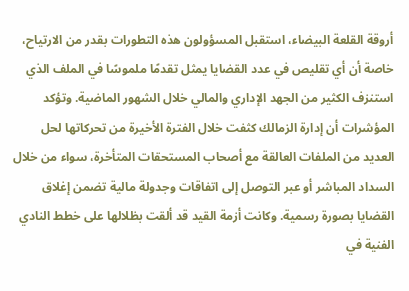أروقة القلعة البيضاء، استقبل المسؤولون هذه التطورات بقدر من الارتياح، خاصة أن أي تقليص في عدد القضايا يمثل تقدمًا ملموسًا في الملف الذي استنزف الكثير من الجهد الإداري والمالي خلال الشهور الماضية. وتؤكد المؤشرات أن إدارة الزمالك كثفت خلال الفترة الأخيرة من تحركاتها لحل العديد من الملفات العالقة مع أصحاب المستحقات المتأخرة، سواء من خلال السداد المباشر أو عبر التوصل إلى اتفاقات وجدولة مالية تضمن إغلاق القضايا بصورة رسمية. وكانت أزمة القيد قد ألقت بظلالها على خطط النادي الفنية في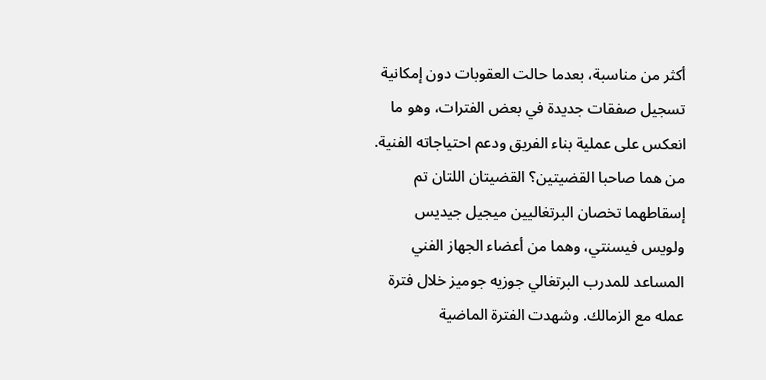أكثر من مناسبة، بعدما حالت العقوبات دون إمكانية تسجيل صفقات جديدة في بعض الفترات، وهو ما انعكس على عملية بناء الفريق ودعم احتياجاته الفنية. من هما صاحبا القضيتين؟ القضيتان اللتان تم إسقاطهما تخصان البرتغاليين ميجيل جيديس ولويس فيسنتي، وهما من أعضاء الجهاز الفني المساعد للمدرب البرتغالي جوزيه جوميز خلال فترة عمله مع الزمالك. وشهدت الفترة الماضية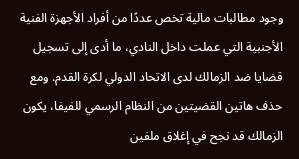وجود مطالبات مالية تخص عددًا من أفراد الأجهزة الفنية الأجنبية التي عملت داخل النادي، ما أدى إلى تسجيل قضايا ضد الزمالك لدى الاتحاد الدولي لكرة القدم. ومع حذف هاتين القضيتين من النظام الرسمي للفيفا، يكون الزمالك قد نجح في إغلاق ملفين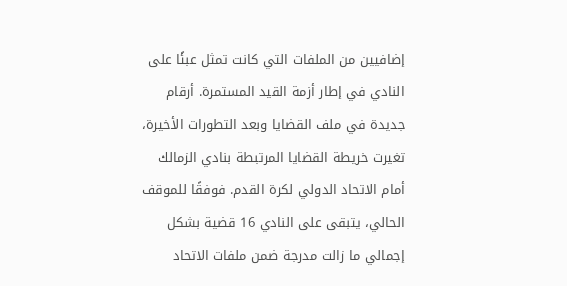إضافيين من الملفات التي كانت تمثل عبئًا على النادي في إطار أزمة القيد المستمرة. أرقام جديدة في ملف القضايا وبعد التطورات الأخيرة، تغيرت خريطة القضايا المرتبطة بنادي الزمالك أمام الاتحاد الدولي لكرة القدم. فوفقًا للموقف الحالي، يتبقى على النادي 16 قضية بشكل إجمالي ما زالت مدرجة ضمن ملفات الاتحاد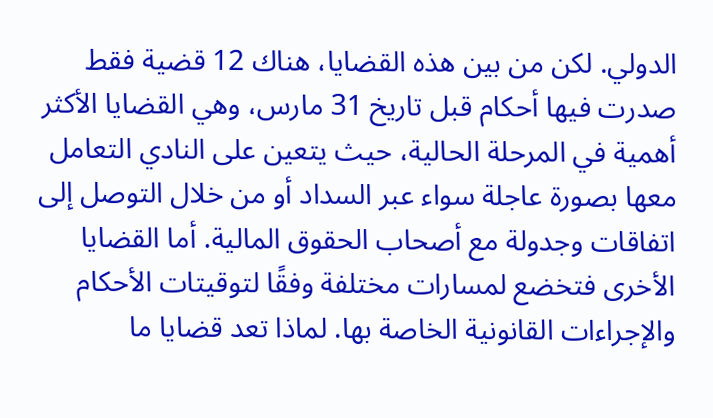الدولي. لكن من بين هذه القضايا، هناك 12 قضية فقط صدرت فيها أحكام قبل تاريخ 31 مارس، وهي القضايا الأكثر أهمية في المرحلة الحالية، حيث يتعين على النادي التعامل معها بصورة عاجلة سواء عبر السداد أو من خلال التوصل إلى اتفاقات وجدولة مع أصحاب الحقوق المالية. أما القضايا الأخرى فتخضع لمسارات مختلفة وفقًا لتوقيتات الأحكام والإجراءات القانونية الخاصة بها. لماذا تعد قضايا ما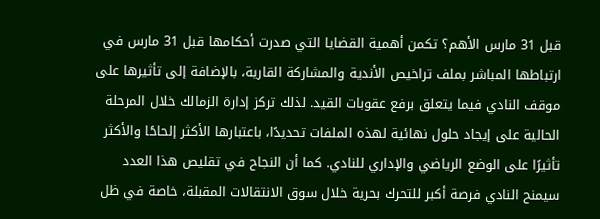قبل 31 مارس الأهم؟ تكمن أهمية القضايا التي صدرت أحكامها قبل 31 مارس في ارتباطها المباشر بملف تراخيص الأندية والمشاركة القارية، بالإضافة إلى تأثيرها على موقف النادي فيما يتعلق برفع عقوبات القيد. لذلك تركز إدارة الزمالك خلال المرحلة الحالية على إيجاد حلول نهائية لهذه الملفات تحديدًا، باعتبارها الأكثر إلحاحًا والأكثر تأثيرًا على الوضع الرياضي والإداري للنادي. كما أن النجاح في تقليص هذا العدد سيمنح النادي فرصة أكبر للتحرك بحرية خلال سوق الانتقالات المقبلة، خاصة في ظل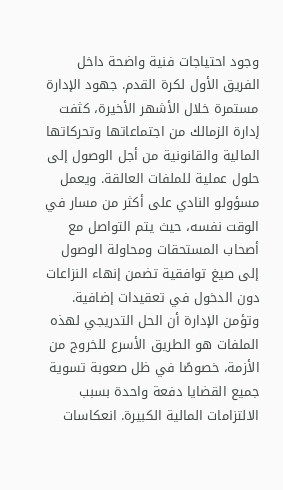وجود احتياجات فنية واضحة داخل الفريق الأول لكرة القدم. جهود الإدارة مستمرة خلال الأشهر الأخيرة، كثفت إدارة الزمالك من اجتماعاتها وتحركاتها المالية والقانونية من أجل الوصول إلى حلول عملية للملفات العالقة. ويعمل مسؤولو النادي على أكثر من مسار في الوقت نفسه، حيث يتم التواصل مع أصحاب المستحقات ومحاولة الوصول إلى صيغ توافقية تضمن إنهاء النزاعات دون الدخول في تعقيدات إضافية. وتؤمن الإدارة أن الحل التدريجي لهذه الملفات هو الطريق الأسرع للخروج من الأزمة، خصوصًا في ظل صعوبة تسوية جميع القضايا دفعة واحدة بسبب الالتزامات المالية الكبيرة. انعكاسات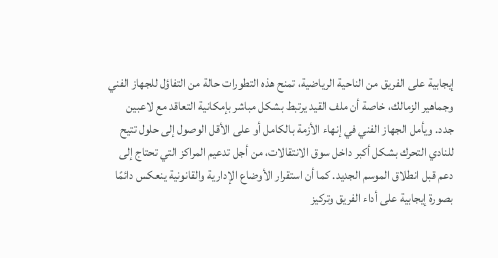إيجابية على الفريق من الناحية الرياضية، تمنح هذه التطورات حالة من التفاؤل للجهاز الفني وجماهير الزمالك، خاصة أن ملف القيد يرتبط بشكل مباشر بإمكانية التعاقد مع لاعبين جدد. ويأمل الجهاز الفني في إنهاء الأزمة بالكامل أو على الأقل الوصول إلى حلول تتيح للنادي التحرك بشكل أكبر داخل سوق الانتقالات، من أجل تدعيم المراكز التي تحتاج إلى دعم قبل انطلاق الموسم الجديد. كما أن استقرار الأوضاع الإدارية والقانونية ينعكس دائمًا بصورة إيجابية على أداء الفريق وتركيز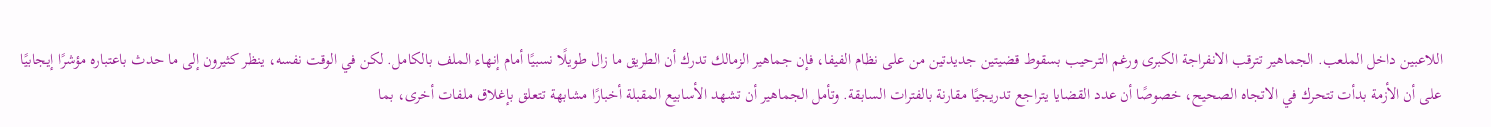اللاعبين داخل الملعب. الجماهير تترقب الانفراجة الكبرى ورغم الترحيب بسقوط قضيتين جديدتين من على نظام الفيفا، فإن جماهير الزمالك تدرك أن الطريق ما زال طويلًا نسبيًا أمام إنهاء الملف بالكامل. لكن في الوقت نفسه، ينظر كثيرون إلى ما حدث باعتباره مؤشرًا إيجابيًا على أن الأزمة بدأت تتحرك في الاتجاه الصحيح، خصوصًا أن عدد القضايا يتراجع تدريجيًا مقارنة بالفترات السابقة. وتأمل الجماهير أن تشهد الأسابيع المقبلة أخبارًا مشابهة تتعلق بإغلاق ملفات أخرى، بما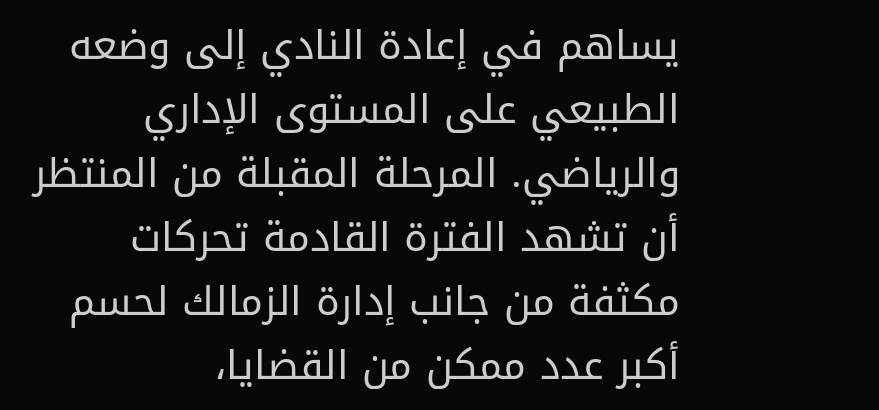يساهم في إعادة النادي إلى وضعه الطبيعي على المستوى الإداري والرياضي. المرحلة المقبلة من المنتظر أن تشهد الفترة القادمة تحركات مكثفة من جانب إدارة الزمالك لحسم أكبر عدد ممكن من القضايا،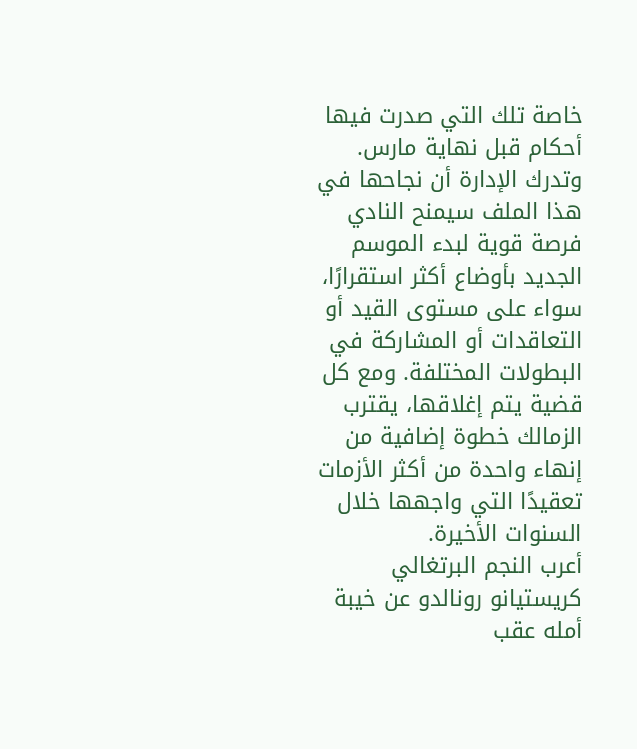خاصة تلك التي صدرت فيها أحكام قبل نهاية مارس. وتدرك الإدارة أن نجاحها في هذا الملف سيمنح النادي فرصة قوية لبدء الموسم الجديد بأوضاع أكثر استقرارًا، سواء على مستوى القيد أو التعاقدات أو المشاركة في البطولات المختلفة. ومع كل قضية يتم إغلاقها، يقترب الزمالك خطوة إضافية من إنهاء واحدة من أكثر الأزمات تعقيدًا التي واجهها خلال السنوات الأخيرة.
أعرب النجم البرتغالي كريستيانو رونالدو عن خيبة أمله عقب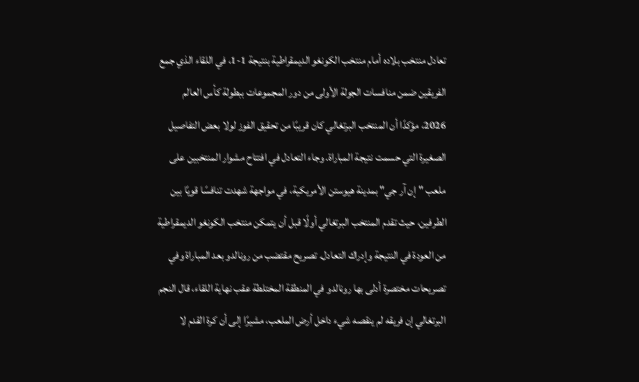تعادل منتخب بلاده أمام منتخب الكونغو الديمقراطية بنتيجة 1-1، في اللقاء الذي جمع الفريقين ضمن منافسات الجولة الأولى من دور المجموعات ببطولة كأس العالم 2026، مؤكدًا أن المنتخب البرتغالي كان قريبًا من تحقيق الفوز لولا بعض التفاصيل الصغيرة التي حسمت نتيجة المباراة. وجاء التعادل في افتتاح مشوار المنتخبين على ملعب "إن آر جي" بمدينة هيوستن الأمريكية، في مواجهة شهدت تنافسًا قويًا بين الطرفين، حيث تقدم المنتخب البرتغالي أولًا قبل أن يتمكن منتخب الكونغو الديمقراطية من العودة في النتيجة وإدراك التعادل. تصريح مقتضب من رونالدو بعد المباراة وفي تصريحات مختصرة أدلى بها رونالدو في المنطقة المختلطة عقب نهاية اللقاء، قال النجم البرتغالي إن فريقه لم ينقصه شيء داخل أرض الملعب، مشيرًا إلى أن كرة القدم لا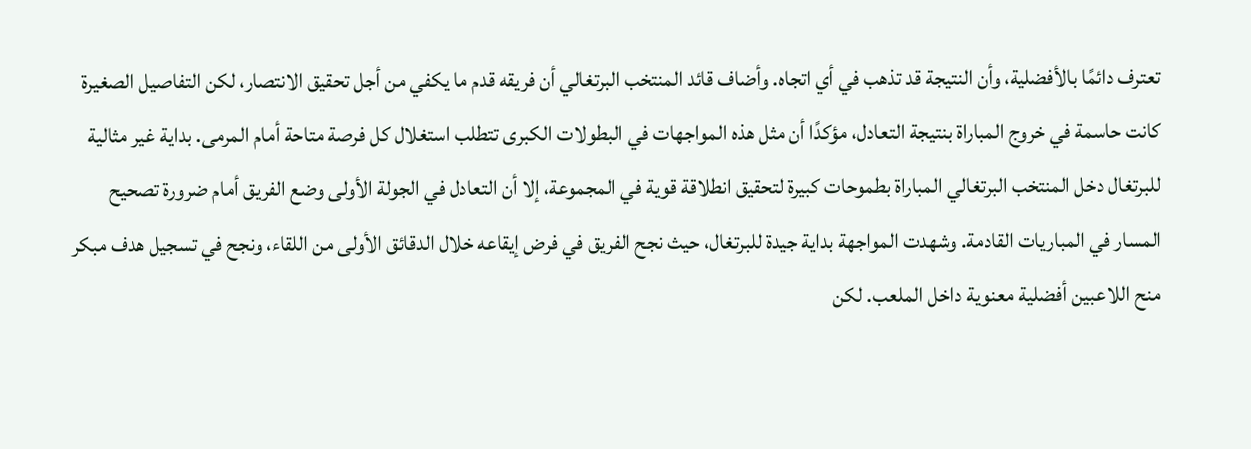تعترف دائمًا بالأفضلية، وأن النتيجة قد تذهب في أي اتجاه. وأضاف قائد المنتخب البرتغالي أن فريقه قدم ما يكفي من أجل تحقيق الانتصار، لكن التفاصيل الصغيرة كانت حاسمة في خروج المباراة بنتيجة التعادل، مؤكدًا أن مثل هذه المواجهات في البطولات الكبرى تتطلب استغلال كل فرصة متاحة أمام المرمى. بداية غير مثالية للبرتغال دخل المنتخب البرتغالي المباراة بطموحات كبيرة لتحقيق انطلاقة قوية في المجموعة، إلا أن التعادل في الجولة الأولى وضع الفريق أمام ضرورة تصحيح المسار في المباريات القادمة. وشهدت المواجهة بداية جيدة للبرتغال، حيث نجح الفريق في فرض إيقاعه خلال الدقائق الأولى من اللقاء، ونجح في تسجيل هدف مبكر منح اللاعبين أفضلية معنوية داخل الملعب. لكن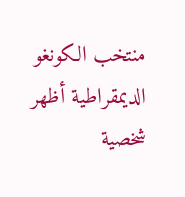منتخب الكونغو الديمقراطية أظهر شخصية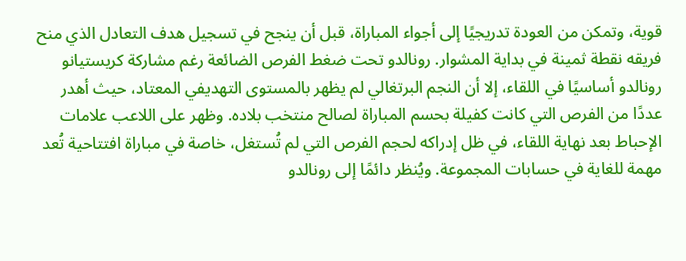قوية، وتمكن من العودة تدريجيًا إلى أجواء المباراة، قبل أن ينجح في تسجيل هدف التعادل الذي منح فريقه نقطة ثمينة في بداية المشوار. رونالدو تحت ضغط الفرص الضائعة رغم مشاركة كريستيانو رونالدو أساسيًا في اللقاء، إلا أن النجم البرتغالي لم يظهر بالمستوى التهديفي المعتاد، حيث أهدر عددًا من الفرص التي كانت كفيلة بحسم المباراة لصالح منتخب بلاده. وظهر على اللاعب علامات الإحباط بعد نهاية اللقاء، في ظل إدراكه لحجم الفرص التي لم تُستغل، خاصة في مباراة افتتاحية تُعد مهمة للغاية في حسابات المجموعة. ويُنظر دائمًا إلى رونالدو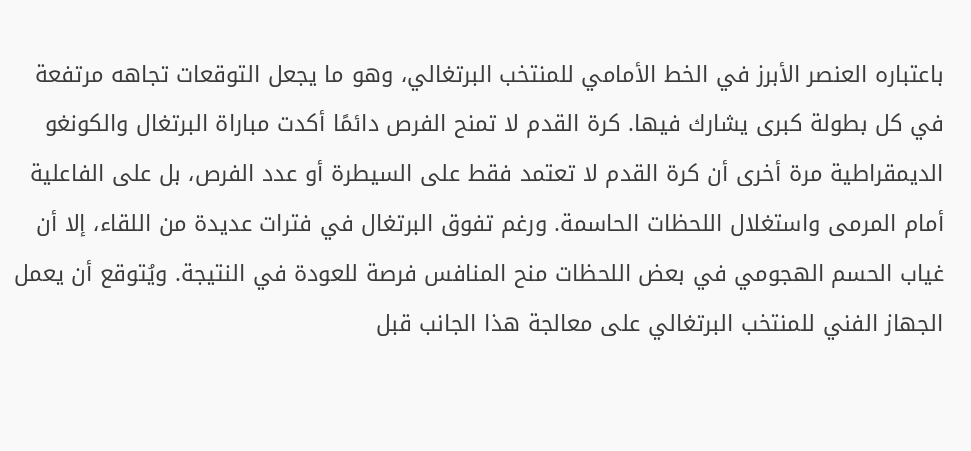باعتباره العنصر الأبرز في الخط الأمامي للمنتخب البرتغالي، وهو ما يجعل التوقعات تجاهه مرتفعة في كل بطولة كبرى يشارك فيها. كرة القدم لا تمنح الفرص دائمًا أكدت مباراة البرتغال والكونغو الديمقراطية مرة أخرى أن كرة القدم لا تعتمد فقط على السيطرة أو عدد الفرص، بل على الفاعلية أمام المرمى واستغلال اللحظات الحاسمة. ورغم تفوق البرتغال في فترات عديدة من اللقاء، إلا أن غياب الحسم الهجومي في بعض اللحظات منح المنافس فرصة للعودة في النتيجة. ويُتوقع أن يعمل الجهاز الفني للمنتخب البرتغالي على معالجة هذا الجانب قبل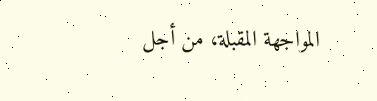المواجهة المقبلة، من أجل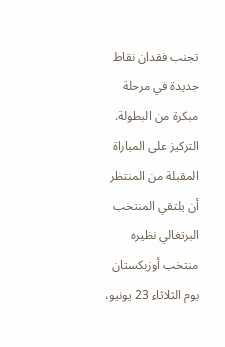تجنب فقدان نقاط جديدة في مرحلة مبكرة من البطولة. التركيز على المباراة المقبلة من المنتظر أن يلتقي المنتخب البرتغالي نظيره منتخب أوزبكستان يوم الثلاثاء 23 يونيو،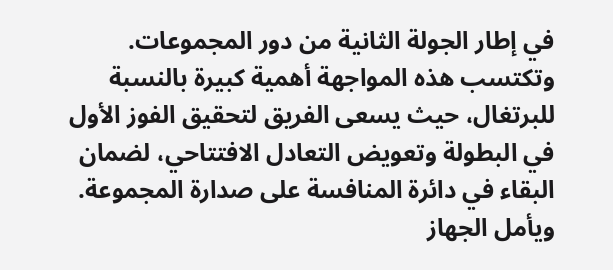في إطار الجولة الثانية من دور المجموعات. وتكتسب هذه المواجهة أهمية كبيرة بالنسبة للبرتغال، حيث يسعى الفريق لتحقيق الفوز الأول في البطولة وتعويض التعادل الافتتاحي، لضمان البقاء في دائرة المنافسة على صدارة المجموعة. ويأمل الجهاز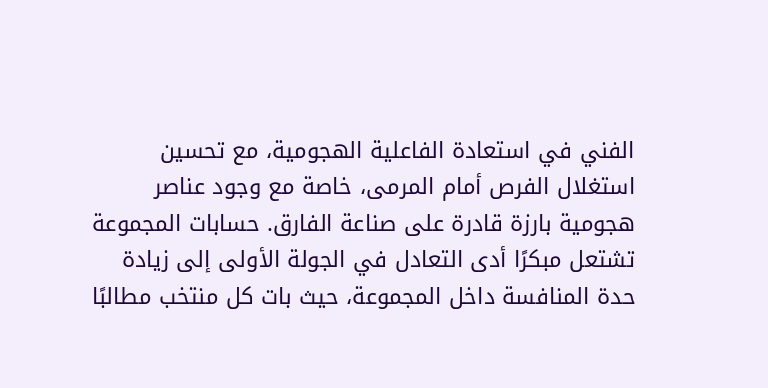الفني في استعادة الفاعلية الهجومية، مع تحسين استغلال الفرص أمام المرمى، خاصة مع وجود عناصر هجومية بارزة قادرة على صناعة الفارق. حسابات المجموعة تشتعل مبكرًا أدى التعادل في الجولة الأولى إلى زيادة حدة المنافسة داخل المجموعة، حيث بات كل منتخب مطالبًا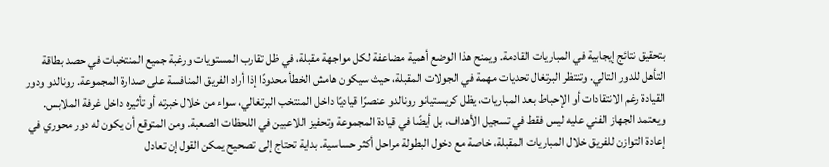بتحقيق نتائج إيجابية في المباريات القادمة. ويمنح هذا الوضع أهمية مضاعفة لكل مواجهة مقبلة، في ظل تقارب المستويات ورغبة جميع المنتخبات في حصد بطاقة التأهل للدور التالي. وتنتظر البرتغال تحديات مهمة في الجولات المقبلة، حيث سيكون هامش الخطأ محدودًا إذا أراد الفريق المنافسة على صدارة المجموعة. رونالدو ودور القيادة رغم الانتقادات أو الإحباط بعد المباريات، يظل كريستيانو رونالدو عنصرًا قياديًا داخل المنتخب البرتغالي، سواء من خلال خبرته أو تأثيره داخل غرفة الملابس. ويعتمد الجهاز الفني عليه ليس فقط في تسجيل الأهداف، بل أيضًا في قيادة المجموعة وتحفيز اللاعبين في اللحظات الصعبة. ومن المتوقع أن يكون له دور محوري في إعادة التوازن للفريق خلال المباريات المقبلة، خاصة مع دخول البطولة مراحل أكثر حساسية. بداية تحتاج إلى تصحيح يمكن القول إن تعادل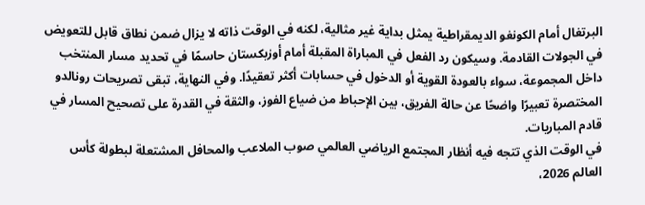البرتغال أمام الكونغو الديمقراطية يمثل بداية غير مثالية، لكنه في الوقت ذاته لا يزال ضمن نطاق قابل للتعويض في الجولات القادمة. وسيكون رد الفعل في المباراة المقبلة أمام أوزبكستان حاسمًا في تحديد مسار المنتخب داخل المجموعة، سواء بالعودة القوية أو الدخول في حسابات أكثر تعقيدًا. وفي النهاية، تبقى تصريحات رونالدو المختصرة تعبيرًا واضحًا عن حالة الفريق، بين الإحباط من ضياع الفوز، والثقة في القدرة على تصحيح المسار في قادم المباريات.
في الوقت الذي تتجه فيه أنظار المجتمع الرياضي العالمي صوب الملاعب والمحافل المشتعلة لبطولة كأس العالم 2026،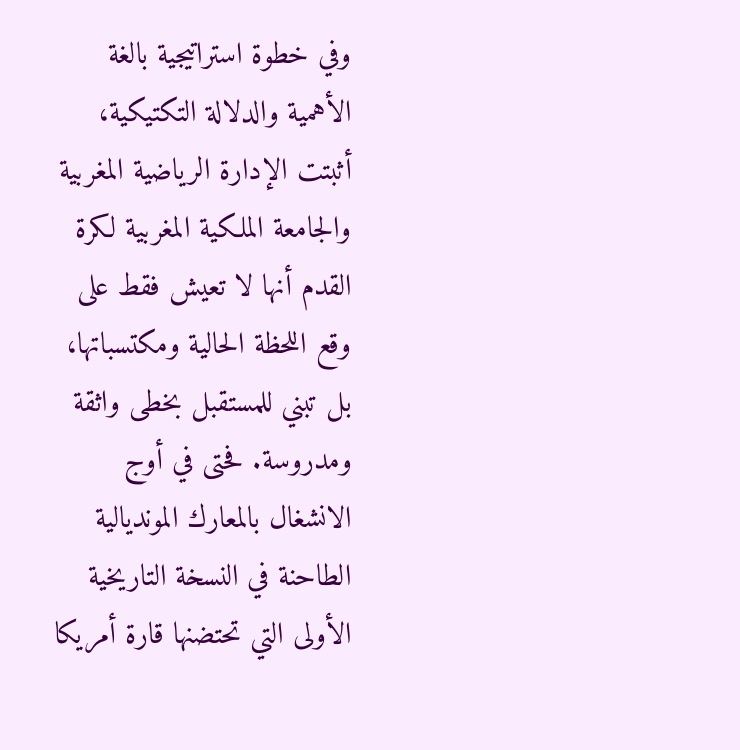وفي خطوة استراتيجية بالغة الأهمية والدلالة التكتيكية، أثبتت الإدارة الرياضية المغربية والجامعة الملكية المغربية لكرة القدم أنها لا تعيش فقط على وقع اللحظة الحالية ومكتسباتها، بل تبني للمستقبل بخطى واثقة ومدروسة. فحتى في أوج الانشغال بالمعارك المونديالية الطاحنة في النسخة التاريخية الأولى التي تحتضنها قارة أمريكا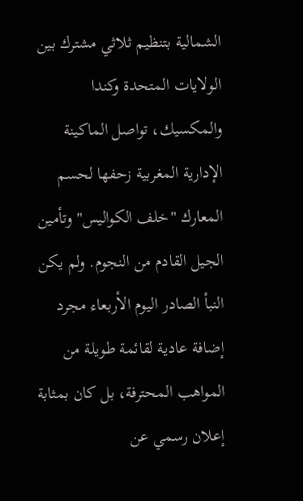الشمالية بتنظيم ثلاثي مشترك بين الولايات المتحدة وكندا والمكسيك، تواصل الماكينة الإدارية المغربية زحفها لحسم المعارك "خلف الكواليس" وتأمين الجيل القادم من النجوم. ولم يكن النبأ الصادر اليوم الأربعاء مجرد إضافة عادية لقائمة طويلة من المواهب المحترفة، بل كان بمثابة إعلان رسمي عن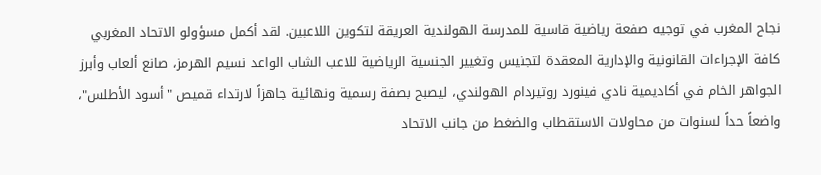نجاح المغرب في توجيه صفعة رياضية قاسية للمدرسة الهولندية العريقة لتكوين اللاعبين. لقد أكمل مسؤولو الاتحاد المغربي كافة الإجراءات القانونية والإدارية المعقدة لتجنيس وتغيير الجنسية الرياضية للاعب الشاب الواعد نسيم الهرمز، صانع ألعاب وأبرز الجواهر الخام في أكاديمية نادي فينورد روتيردام الهولندي، ليصبح بصفة رسمية ونهائية جاهزاً لارتداء قميص "أسود الأطلس"، واضعاً حداً لسنوات من محاولات الاستقطاب والضغط من جانب الاتحاد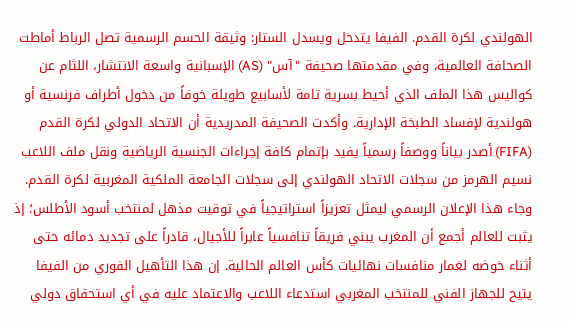الهولندي لكرة القدم. الفيفا يتدخل ويسدل الستار: وثيقة الحسم الرسمية تصل الرباط أماطت الصحافة العالمية، وفي مقدمتها صحيفة "آس" (AS) الإسبانية واسعة الانتشار، اللثام عن كواليس هذا الملف الذي أحيط بسرية تامة لأسابيع طويلة خوفاً من دخول أطراف فرنسية أو هولندية لإفساد الطبخة الإدارية. وأكدت الصحيفة المدريدية أن الاتحاد الدولي لكرة القدم (FIFA) أصدر بياناً ووصفاً رسمياً يفيد بإتمام كافة إجراءات الجنسية الرياضية ونقل ملف اللاعب نسيم الهرمز من سجلات الاتحاد الهولندي إلى سجلات الجامعة الملكية المغربية لكرة القدم. وجاء هذا الإعلان الرسمي ليمثل تعزيزاً استراتيجياً في توقيت مذهل لمنتخب أسود الأطلس؛ إذ يثبت للعالم أجمع أن المغرب يبني فريقاً تنافسياً عابراً للأجيال، قادراً على تجديد دمائه حتى أثناء خوضه لغمار منافسات نهائيات كأس العالم الحالية. إن هذا التأهيل الفوري من الفيفا يتيح للجهاز الفني للمنتخب المغربي استدعاء اللاعب والاعتماد عليه في أي استحقاق دولي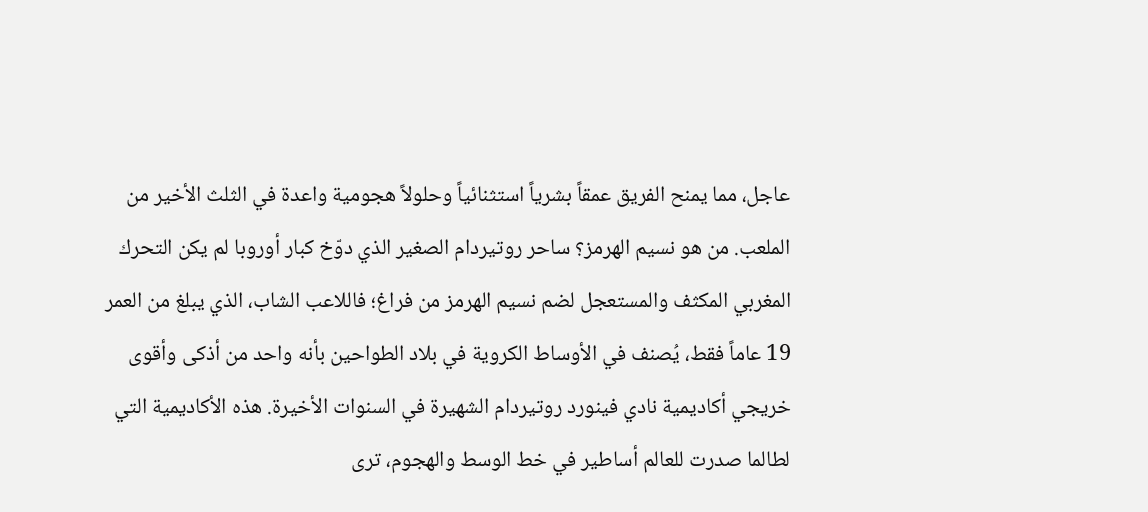عاجل، مما يمنح الفريق عمقاً بشرياً استثنائياً وحلولاً هجومية واعدة في الثلث الأخير من الملعب. من هو نسيم الهرمز؟ ساحر روتيردام الصغير الذي دوّخ كبار أوروبا لم يكن التحرك المغربي المكثف والمستعجل لضم نسيم الهرمز من فراغ؛ فاللاعب الشاب، الذي يبلغ من العمر 19 عاماً فقط، يُصنف في الأوساط الكروية في بلاد الطواحين بأنه واحد من أذكى وأقوى خريجي أكاديمية نادي فينورد روتيردام الشهيرة في السنوات الأخيرة. هذه الأكاديمية التي لطالما صدرت للعالم أساطير في خط الوسط والهجوم، ترى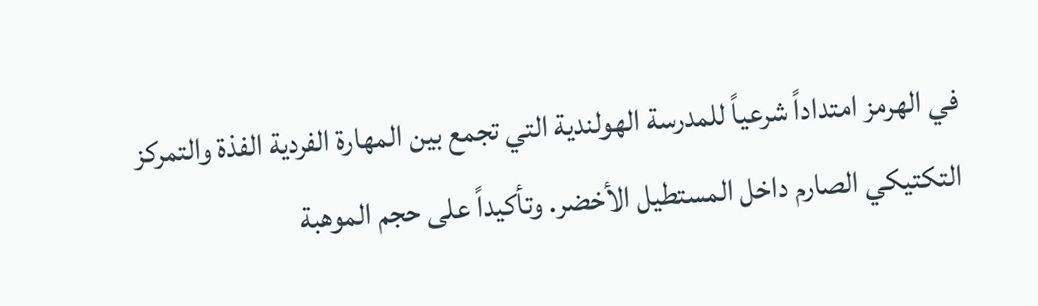في الهرمز امتداداً شرعياً للمدرسة الهولندية التي تجمع بين المهارة الفردية الفذة والتمركز التكتيكي الصارم داخل المستطيل الأخضر. وتأكيداً على حجم الموهبة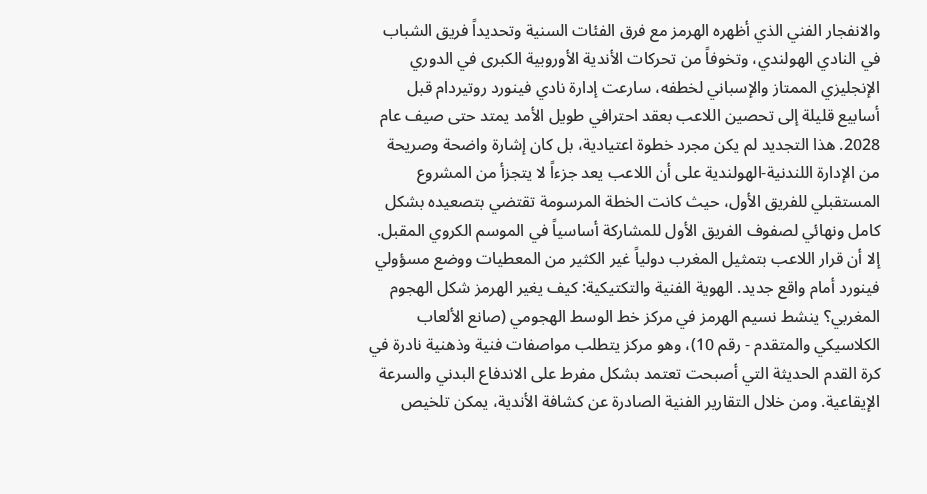والانفجار الفني الذي أظهره الهرمز مع فرق الفئات السنية وتحديداً فريق الشباب في النادي الهولندي، وتخوفاً من تحركات الأندية الأوروبية الكبرى في الدوري الإنجليزي الممتاز والإسباني لخطفه، سارعت إدارة نادي فينورد روتيردام قبل أسابيع قليلة إلى تحصين اللاعب بعقد احترافي طويل الأمد يمتد حتى صيف عام 2028. هذا التجديد لم يكن مجرد خطوة اعتيادية، بل كان إشارة واضحة وصريحة من الإدارة اللندنية-الهولندية على أن اللاعب يعد جزءاً لا يتجزأ من المشروع المستقبلي للفريق الأول، حيث كانت الخطة المرسومة تقتضي بتصعيده بشكل كامل ونهائي لصفوف الفريق الأول للمشاركة أساسياً في الموسم الكروي المقبل. إلا أن قرار اللاعب بتمثيل المغرب دولياً غير الكثير من المعطيات ووضع مسؤولي فينورد أمام واقع جديد. الهوية الفنية والتكتيكية: كيف يغير الهرمز شكل الهجوم المغربي؟ ينشط نسيم الهرمز في مركز خط الوسط الهجومي (صانع الألعاب الكلاسيكي والمتقدم - رقم 10)، وهو مركز يتطلب مواصفات فنية وذهنية نادرة في كرة القدم الحديثة التي أصبحت تعتمد بشكل مفرط على الاندفاع البدني والسرعة الإيقاعية. ومن خلال التقارير الفنية الصادرة عن كشافة الأندية، يمكن تلخيص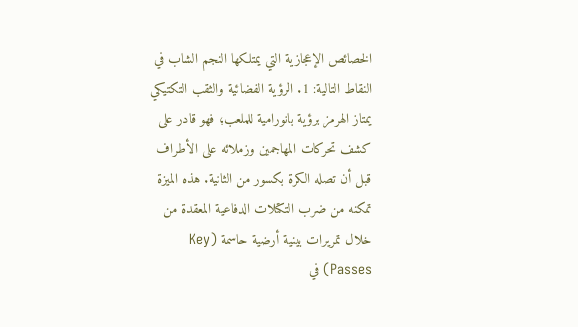الخصائص الإعجازية التي يمتلكها النجم الشاب في النقاط التالية: 1. الرؤية الفضائية والثقب التكتيكي يمتاز الهرمز برؤية بانورامية للملعب؛ فهو قادر على كشف تحركات المهاجمين وزملائه على الأطراف قبل أن تصله الكرة بكسور من الثانية. هذه الميزة تمكنه من ضرب التكتلات الدفاعية المعقدة من خلال تمريرات بينية أرضية حاسمة (Key Passes) في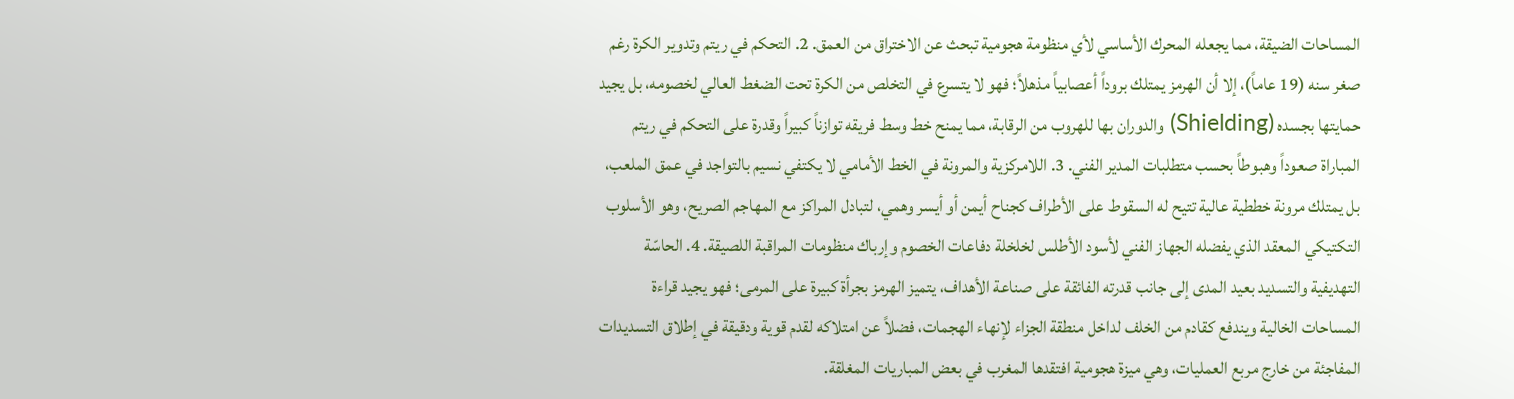المساحات الضيقة، مما يجعله المحرك الأساسي لأي منظومة هجومية تبحث عن الاختراق من العمق. 2. التحكم في ريتم وتدوير الكرة رغم صغر سنه (19 عاماً)، إلا أن الهرمز يمتلك بروداً أعصابياً مذهلاً؛ فهو لا يتسرع في التخلص من الكرة تحت الضغط العالي لخصومه، بل يجيد حمايتها بجسده (Shielding) والدوران بها للهروب من الرقابة، مما يمنح خط وسط فريقه توازناً كبيراً وقدرة على التحكم في ريتم المباراة صعوداً وهبوطاً بحسب متطلبات المدير الفني. 3. اللامركزية والمرونة في الخط الأمامي لا يكتفي نسيم بالتواجد في عمق الملعب، بل يمتلك مرونة خططية عالية تتيح له السقوط على الأطراف كجناح أيمن أو أيسر وهمي، لتبادل المراكز مع المهاجم الصريح، وهو الأسلوب التكتيكي المعقد الذي يفضله الجهاز الفني لأسود الأطلس لخلخلة دفاعات الخصوم وإرباك منظومات المراقبة اللصيقة. 4. الحاسّة التهديفية والتسديد بعيد المدى إلى جانب قدرته الفائقة على صناعة الأهداف، يتميز الهرمز بجرأة كبيرة على المرمى؛ فهو يجيد قراءة المساحات الخالية ويندفع كقادم من الخلف لداخل منطقة الجزاء لإنهاء الهجمات، فضلاً عن امتلاكه لقدم قوية ودقيقة في إطلاق التسديدات المفاجئة من خارج مربع العمليات، وهي ميزة هجومية افتقدها المغرب في بعض المباريات المغلقة.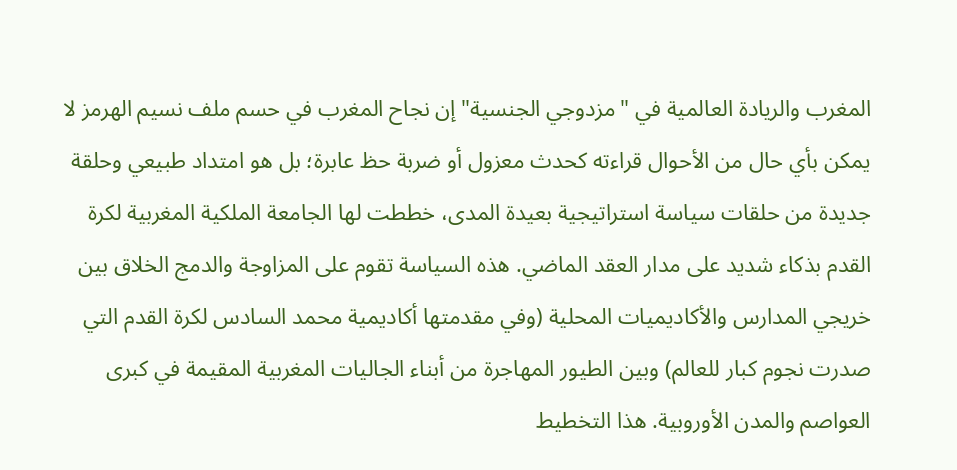المغرب والريادة العالمية في "مزدوجي الجنسية" إن نجاح المغرب في حسم ملف نسيم الهرمز لا يمكن بأي حال من الأحوال قراءته كحدث معزول أو ضربة حظ عابرة؛ بل هو امتداد طبيعي وحلقة جديدة من حلقات سياسة استراتيجية بعيدة المدى، خططت لها الجامعة الملكية المغربية لكرة القدم بذكاء شديد على مدار العقد الماضي. هذه السياسة تقوم على المزاوجة والدمج الخلاق بين خريجي المدارس والأكاديميات المحلية (وفي مقدمتها أكاديمية محمد السادس لكرة القدم التي صدرت نجوم كبار للعالم) وبين الطيور المهاجرة من أبناء الجاليات المغربية المقيمة في كبرى العواصم والمدن الأوروبية. هذا التخطيط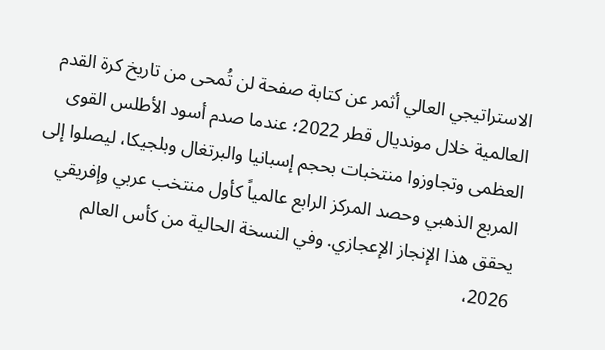الاستراتيجي العالي أثمر عن كتابة صفحة لن تُمحى من تاريخ كرة القدم العالمية خلال مونديال قطر 2022؛ عندما صدم أسود الأطلس القوى العظمى وتجاوزوا منتخبات بحجم إسبانيا والبرتغال وبلجيكا، ليصلوا إلى المربع الذهبي وحصد المركز الرابع عالمياً كأول منتخب عربي وإفريقي يحقق هذا الإنجاز الإعجازي. وفي النسخة الحالية من كأس العالم 2026،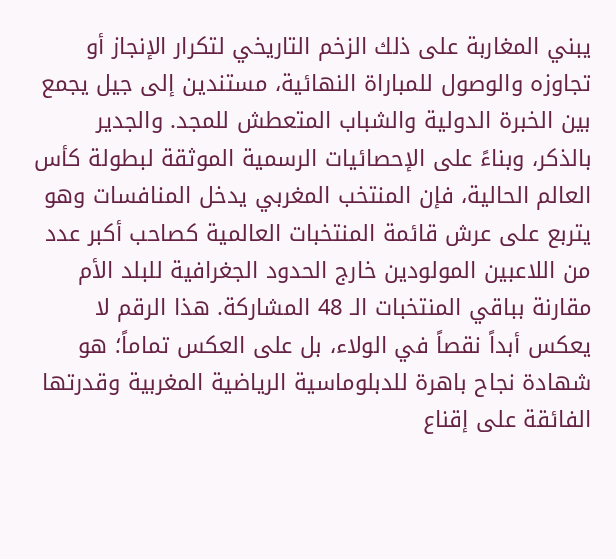يبني المغاربة على ذلك الزخم التاريخي لتكرار الإنجاز أو تجاوزه والوصول للمباراة النهائية، مستندين إلى جيل يجمع بين الخبرة الدولية والشباب المتعطش للمجد. والجدير بالذكر، وبناءً على الإحصائيات الرسمية الموثقة لبطولة كأس العالم الحالية، فإن المنتخب المغربي يدخل المنافسات وهو يتربع على عرش قائمة المنتخبات العالمية كصاحب أكبر عدد من اللاعبين المولودين خارج الحدود الجغرافية للبلد الأم مقارنة بباقي المنتخبات الـ 48 المشاركة. هذا الرقم لا يعكس أبداً نقصاً في الولاء، بل على العكس تماماً؛ هو شهادة نجاح باهرة للدبلوماسية الرياضية المغربية وقدرتها الفائقة على إقناع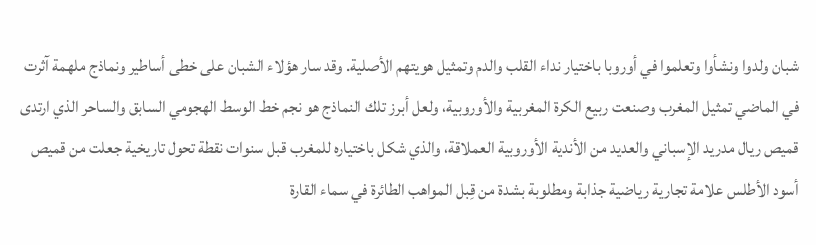شبان ولدوا ونشأوا وتعلموا في أوروبا باختيار نداء القلب والدم وتمثيل هويتهم الأصلية. وقد سار هؤلاء الشبان على خطى أساطير ونماذج ملهمة آثرت في الماضي تمثيل المغرب وصنعت ربيع الكرة المغربية والأوروبية، ولعل أبرز تلك النماذج هو نجم خط الوسط الهجومي السابق والساحر الذي ارتدى قميص ريال مدريد الإسباني والعديد من الأندية الأوروبية العملاقة، والذي شكل باختياره للمغرب قبل سنوات نقطة تحول تاريخية جعلت من قميص أسود الأطلس علامة تجارية رياضية جذابة ومطلوبة بشدة من قِبل المواهب الطائرة في سماء القارة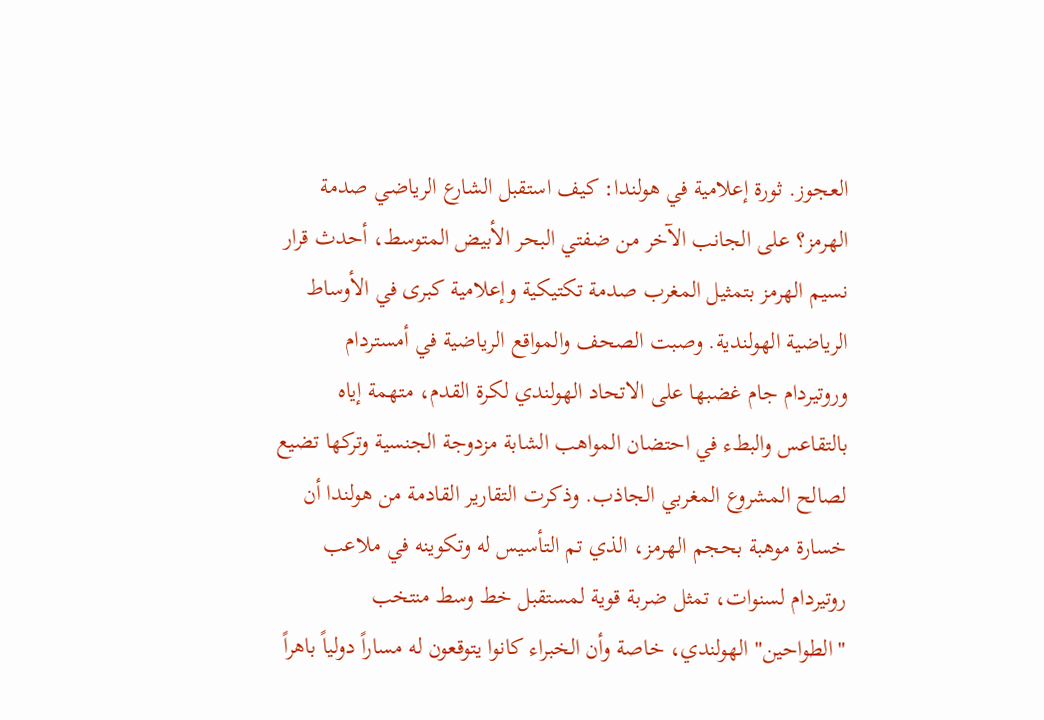العجوز. ثورة إعلامية في هولندا: كيف استقبل الشارع الرياضي صدمة الهرمز؟ على الجانب الآخر من ضفتي البحر الأبيض المتوسط، أحدث قرار نسيم الهرمز بتمثيل المغرب صدمة تكتيكية وإعلامية كبرى في الأوساط الرياضية الهولندية. وصبت الصحف والمواقع الرياضية في أمستردام وروتيردام جام غضبها على الاتحاد الهولندي لكرة القدم، متهمة إياه بالتقاعس والبطء في احتضان المواهب الشابة مزدوجة الجنسية وتركها تضيع لصالح المشروع المغربي الجاذب. وذكرت التقارير القادمة من هولندا أن خسارة موهبة بحجم الهرمز، الذي تم التأسيس له وتكوينه في ملاعب روتيردام لسنوات، تمثل ضربة قوية لمستقبل خط وسط منتخب "الطواحين" الهولندي، خاصة وأن الخبراء كانوا يتوقعون له مساراً دولياً باهراً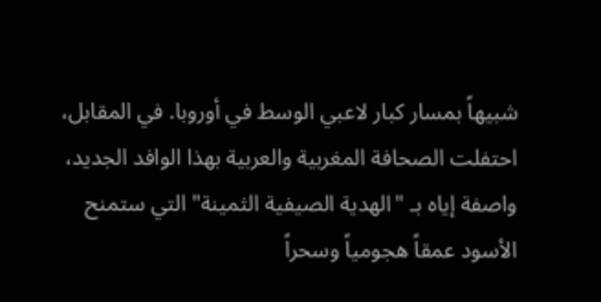شبيهاً بمسار كبار لاعبي الوسط في أوروبا. في المقابل، احتفلت الصحافة المغربية والعربية بهذا الوافد الجديد، واصفة إياه بـ "الهدية الصيفية الثمينة" التي ستمنح الأسود عمقاً هجومياً وسحراً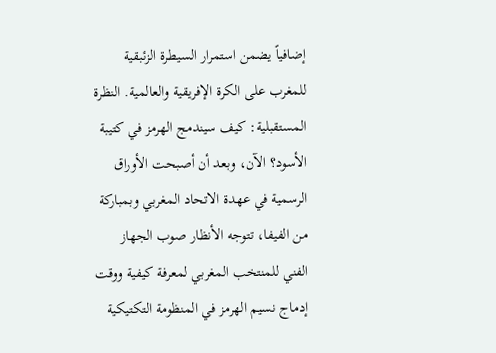إضافياً يضمن استمرار السيطرة الزئبقية للمغرب على الكرة الإفريقية والعالمية. النظرة المستقبلية: كيف سيندمج الهرمز في كتيبة الأسود؟ الآن، وبعد أن أصبحت الأوراق الرسمية في عهدة الاتحاد المغربي وبمباركة من الفيفا، تتوجه الأنظار صوب الجهاز الفني للمنتخب المغربي لمعرفة كيفية ووقت إدماج نسيم الهرمز في المنظومة التكتيكية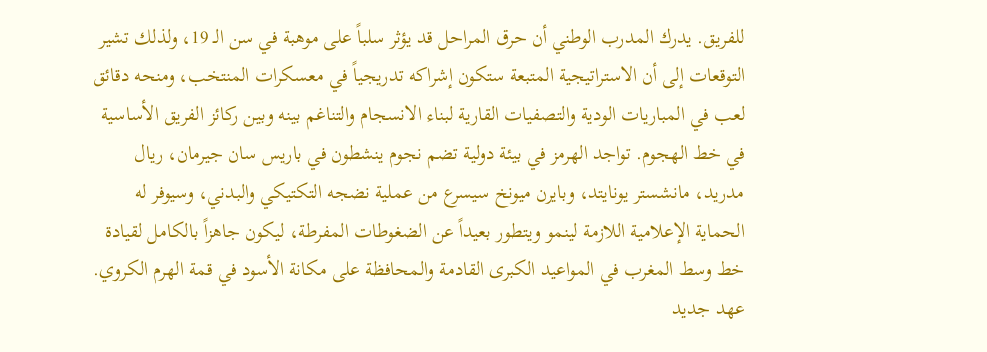للفريق. يدرك المدرب الوطني أن حرق المراحل قد يؤثر سلباً على موهبة في سن الـ 19، ولذلك تشير التوقعات إلى أن الاستراتيجية المتبعة ستكون إشراكه تدريجياً في معسكرات المنتخب، ومنحه دقائق لعب في المباريات الودية والتصفيات القارية لبناء الانسجام والتناغم بينه وبين ركائز الفريق الأساسية في خط الهجوم. تواجد الهرمز في بيئة دولية تضم نجوم ينشطون في باريس سان جيرمان، ريال مدريد، مانشستر يونايتد، وبايرن ميونخ سيسرع من عملية نضجه التكتيكي والبدني، وسيوفر له الحماية الإعلامية اللازمة لينمو ويتطور بعيداً عن الضغوطات المفرطة، ليكون جاهزاً بالكامل لقيادة خط وسط المغرب في المواعيد الكبرى القادمة والمحافظة على مكانة الأسود في قمة الهرم الكروي. عهد جديد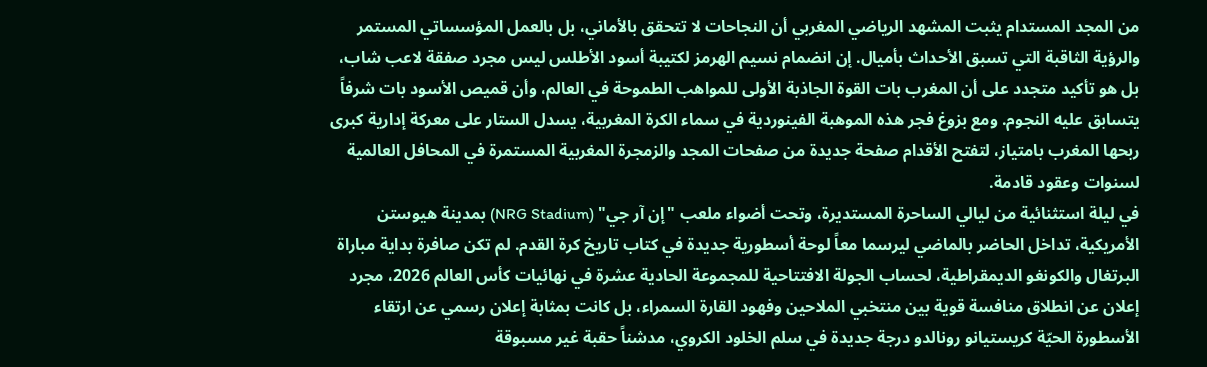من المجد المستدام يثبت المشهد الرياضي المغربي أن النجاحات لا تتحقق بالأماني، بل بالعمل المؤسساتي المستمر والرؤية الثاقبة التي تسبق الأحداث بأميال. إن انضمام نسيم الهرمز لكتيبة أسود الأطلس ليس مجرد صفقة لاعب شاب، بل هو تأكيد متجدد على أن المغرب بات القوة الجاذبة الأولى للمواهب الطموحة في العالم، وأن قميص الأسود بات شرفاً يتسابق عليه النجوم. ومع بزوغ فجر هذه الموهبة الفينوردية في سماء الكرة المغربية، يسدل الستار على معركة إدارية كبرى ربحها المغرب بامتياز، لتفتح الأقدام صفحة جديدة من صفحات المجد والزمجرة المغربية المستمرة في المحافل العالمية لسنوات وعقود قادمة.
في ليلة استثنائية من ليالي الساحرة المستديرة، وتحت أضواء ملعب "إن آر جي" (NRG Stadium) بمدينة هيوستن الأمريكية، تداخل الحاضر بالماضي ليرسما معاً لوحة أسطورية جديدة في كتاب تاريخ كرة القدم. لم تكن صافرة بداية مباراة البرتغال والكونغو الديمقراطية، لحساب الجولة الافتتاحية للمجموعة الحادية عشرة في نهائيات كأس العالم 2026، مجرد إعلان عن انطلاق منافسة قوية بين منتخبي الملاحين وفهود القارة السمراء، بل كانت بمثابة إعلان رسمي عن ارتقاء الأسطورة الحيّة كريستيانو رونالدو درجة جديدة في سلم الخلود الكروي، مدشناً حقبة غير مسبوقة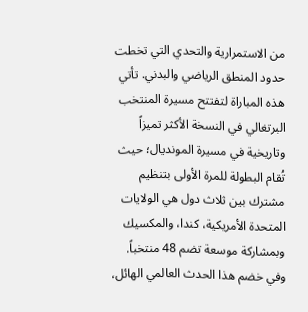من الاستمرارية والتحدي التي تخطت حدود المنطق الرياضي والبدني. تأتي هذه المباراة لتفتتح مسيرة المنتخب البرتغالي في النسخة الأكثر تميزاً وتاريخية في مسيرة المونديال؛ حيث تُقام البطولة للمرة الأولى بتنظيم مشترك بين ثلاث دول هي الولايات المتحدة الأمريكية، كندا، والمكسيك وبمشاركة موسعة تضم 48 منتخباً. وفي خضم هذا الحدث العالمي الهائل،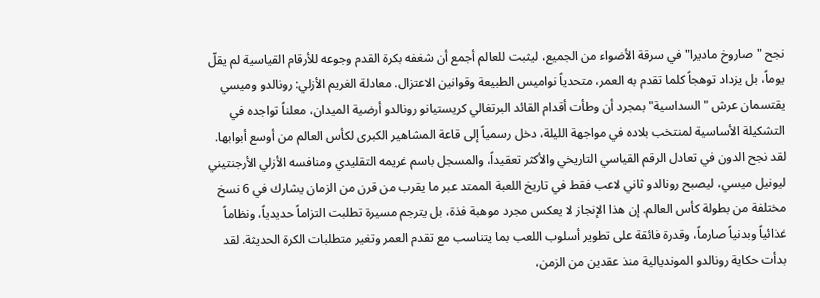نجح "صاروخ ماديرا" في سرقة الأضواء من الجميع، ليثبت للعالم أجمع أن شغفه بكرة القدم وجوعه للأرقام القياسية لم يقلّ يوماً، بل يزداد توهجاً كلما تقدم به العمر، متحدياً نواميس الطبيعة وقوانين الاعتزال. معادلة الغريم الأزلي: رونالدو وميسي يقتسمان عرش "السداسية" بمجرد أن وطأت أقدام القائد البرتغالي كريستيانو رونالدو أرضية الميدان، معلناً تواجده في التشكيلة الأساسية لمنتخب بلاده في مواجهة الليلة، دخل رسمياً إلى قاعة المشاهير الكبرى لكأس العالم من أوسع أبوابها. لقد نجح الدون في تعادل الرقم القياسي التاريخي والأكثر تعقيداً، والمسجل باسم غريمه التقليدي ومنافسه الأزلي الأرجنتيني ليونيل ميسي، ليصبح رونالدو ثاني لاعب فقط في تاريخ اللعبة الممتد عبر ما يقرب من قرن من الزمان يشارك في 6 نسخ مختلفة من بطولة كأس العالم. إن هذا الإنجاز لا يعكس مجرد موهبة فذة، بل يترجم مسيرة تطلبت التزاماً حديدياً، ونظاماً غذائياً وبدنياً صارماً، وقدرة فائقة على تطوير أسلوب اللعب بما يتناسب مع تقدم العمر وتغير متطلبات الكرة الحديثة. لقد بدأت حكاية رونالدو المونديالية منذ عقدين من الزمن،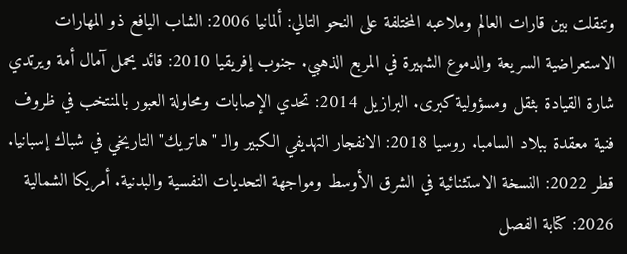وتنقلت بين قارات العالم وملاعبه المختلفة على النحو التالي: ألمانيا 2006: الشاب اليافع ذو المهارات الاستعراضية السريعة والدموع الشهيرة في المربع الذهبي. جنوب إفريقيا 2010: قائد يحمل آمال أمة ويرتدي شارة القيادة بثقل ومسؤولية كبرى. البرازيل 2014: تحدي الإصابات ومحاولة العبور بالمنتخب في ظروف فنية معقدة ببلاد السامبا. روسيا 2018: الانفجار التهديفي الكبير والـ "هاتريك" التاريخي في شباك إسبانيا. قطر 2022: النسخة الاستثنائية في الشرق الأوسط ومواجهة التحديات النفسية والبدنية. أمريكا الشمالية 2026: كتابة الفصل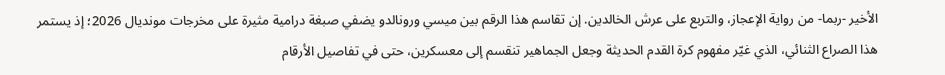الأخير -ربما- من رواية الإعجاز، والتربع على عرش الخالدين. إن تقاسم هذا الرقم بين ميسي ورونالدو يضفي صبغة درامية مثيرة على مخرجات مونديال 2026؛ إذ يستمر هذا الصراع الثنائي، الذي غيّر مفهوم كرة القدم الحديثة وجعل الجماهير تنقسم إلى معسكرين، حتى في تفاصيل الأرقام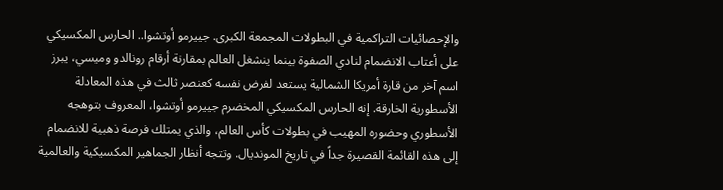والإحصائيات التراكمية في البطولات المجمعة الكبرى. جييرمو أوتشوا.. الحارس المكسيكي على أعتاب الانضمام لنادي الصفوة بينما ينشغل العالم بمقارنة أرقام رونالدو وميسي، يبرز اسم آخر من قارة أمريكا الشمالية يستعد لفرض نفسه كعنصر ثالث في هذه المعادلة الأسطورية الخارقة. إنه الحارس المكسيكي المخضرم جييرمو أوتشوا، المعروف بتوهجه الأسطوري وحضوره المهيب في بطولات كأس العالم، والذي يمتلك فرصة ذهبية للانضمام إلى هذه القائمة القصيرة جداً في تاريخ المونديال. وتتجه أنظار الجماهير المكسيكية والعالمية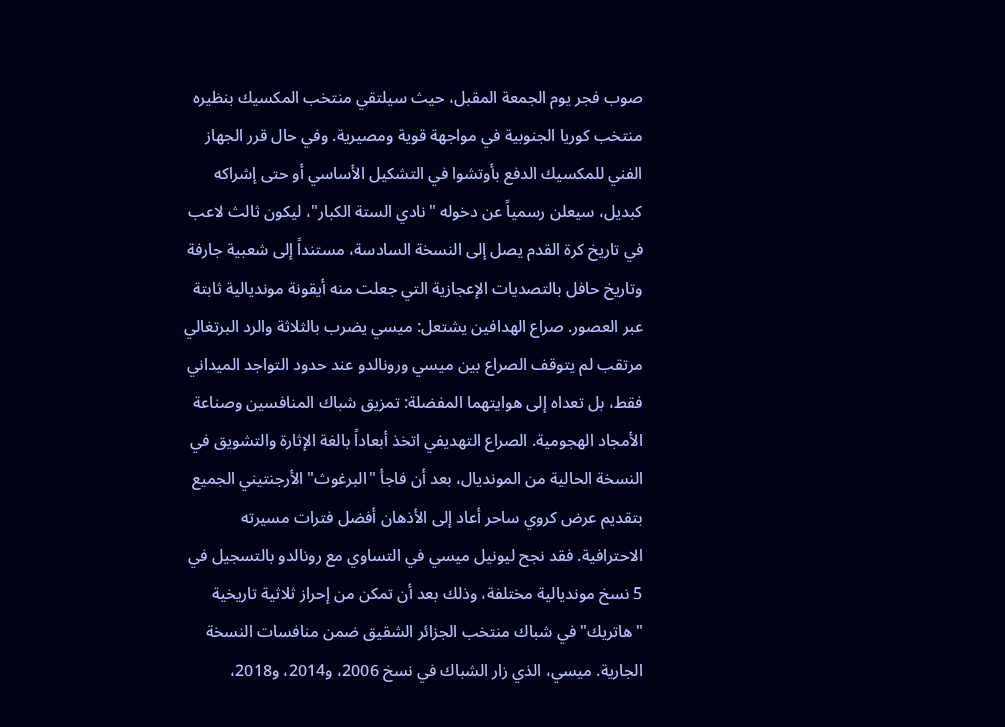صوب فجر يوم الجمعة المقبل، حيث سيلتقي منتخب المكسيك بنظيره منتخب كوريا الجنوبية في مواجهة قوية ومصيرية. وفي حال قرر الجهاز الفني للمكسيك الدفع بأوتشوا في التشكيل الأساسي أو حتى إشراكه كبديل، سيعلن رسمياً عن دخوله "نادي الستة الكبار"، ليكون ثالث لاعب في تاريخ كرة القدم يصل إلى النسخة السادسة، مستنداً إلى شعبية جارفة وتاريخ حافل بالتصديات الإعجازية التي جعلت منه أيقونة مونديالية ثابتة عبر العصور. صراع الهدافين يشتعل: ميسي يضرب بالثلاثة والرد البرتغالي مرتقب لم يتوقف الصراع بين ميسي ورونالدو عند حدود التواجد الميداني فقط، بل تعداه إلى هوايتهما المفضلة: تمزيق شباك المنافسين وصناعة الأمجاد الهجومية. الصراع التهديفي اتخذ أبعاداً بالغة الإثارة والتشويق في النسخة الحالية من المونديال، بعد أن فاجأ "البرغوث" الأرجنتيني الجميع بتقديم عرض كروي ساحر أعاد إلى الأذهان أفضل فترات مسيرته الاحترافية. فقد نجح ليونيل ميسي في التساوي مع رونالدو بالتسجيل في 5 نسخ مونديالية مختلفة، وذلك بعد أن تمكن من إحراز ثلاثية تاريخية "هاتريك" في شباك منتخب الجزائر الشقيق ضمن منافسات النسخة الجارية. ميسي، الذي زار الشباك في نسخ 2006، و2014، و2018،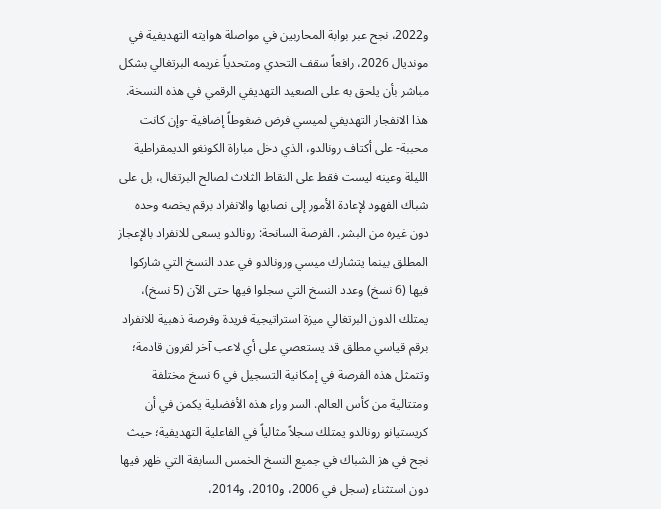و2022، نجح عبر بوابة المحاربين في مواصلة هوايته التهديفية في مونديال 2026، رافعاً سقف التحدي ومتحدياً غريمه البرتغالي بشكل مباشر بأن يلحق به على الصعيد التهديفي الرقمي في هذه النسخة. هذا الانفجار التهديفي لميسي فرض ضغوطاً إضافية -وإن كانت محببة- على أكتاف رونالدو، الذي دخل مباراة الكونغو الديمقراطية الليلة وعينه ليست فقط على النقاط الثلاث لصالح البرتغال، بل على شباك الفهود لإعادة الأمور إلى نصابها والانفراد برقم يخصه وحده دون غيره من البشر. الفرصة السانحة: رونالدو يسعى للانفراد بالإعجاز المطلق بينما يتشارك ميسي ورونالدو في عدد النسخ التي شاركوا فيها (6 نسخ) وعدد النسخ التي سجلوا فيها حتى الآن (5 نسخ)، يمتلك الدون البرتغالي ميزة استراتيجية فريدة وفرصة ذهبية للانفراد برقم قياسي مطلق قد يستعصي على أي لاعب آخر لقرون قادمة؛ وتتمثل هذه الفرصة في إمكانية التسجيل في 6 نسخ مختلفة ومتتالية من كأس العالم. السر وراء هذه الأفضلية يكمن في أن كريستيانو رونالدو يمتلك سجلاً مثالياً في الفاعلية التهديفية؛ حيث نجح في هز الشباك في جميع النسخ الخمس السابقة التي ظهر فيها دون استثناء (سجل في 2006، و2010، و2014،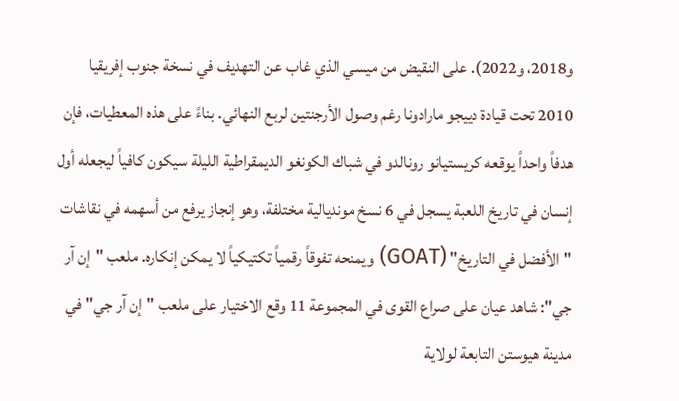و2018، و2022). على النقيض من ميسي الذي غاب عن التهديف في نسخة جنوب إفريقيا 2010 تحت قيادة دييجو مارادونا رغم وصول الأرجنتين لربع النهائي. بناءً على هذه المعطيات، فإن هدفاً واحداً يوقعه كريستيانو رونالدو في شباك الكونغو الديمقراطية الليلة سيكون كافياً ليجعله أول إنسان في تاريخ اللعبة يسجل في 6 نسخ مونديالية مختلفة، وهو إنجاز يرفع من أسهمه في نقاشات "الأفضل في التاريخ" (GOAT) ويمنحه تفوقاً رقمياً تكتيكياً لا يمكن إنكاره. ملعب "إن آر جي": شاهد عيان على صراع القوى في المجموعة 11 وقع الاختيار على ملعب "إن آر جي" في مدينة هيوستن التابعة لولاية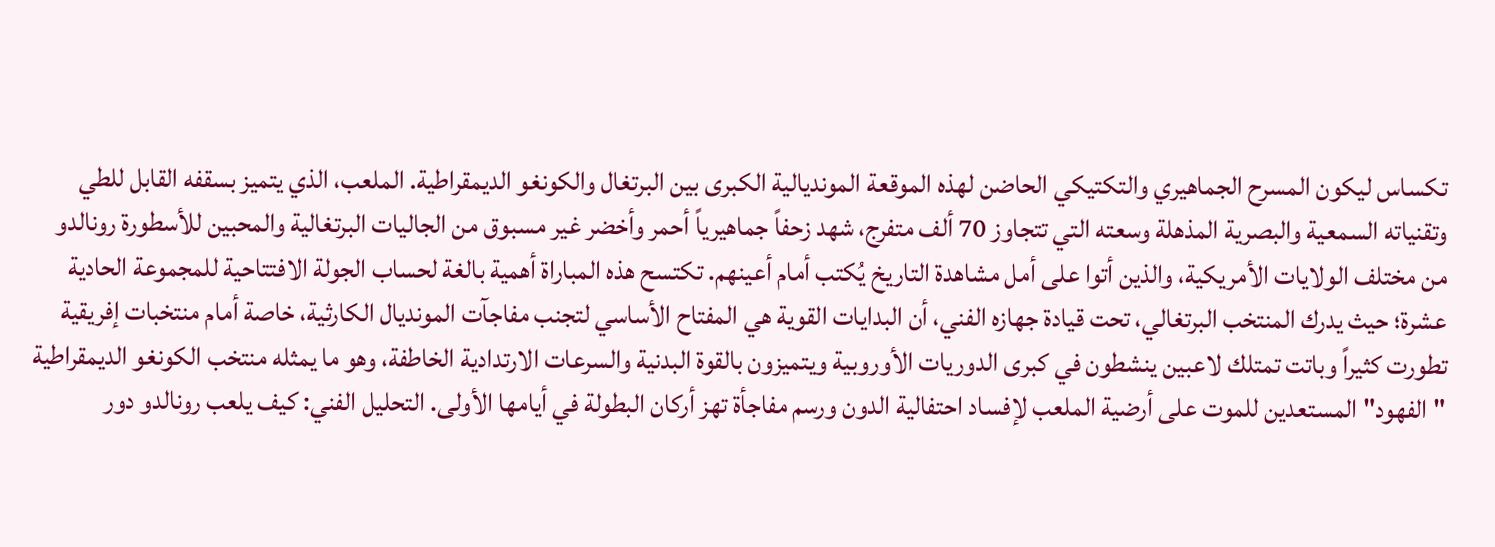تكساس ليكون المسرح الجماهيري والتكتيكي الحاضن لهذه الموقعة المونديالية الكبرى بين البرتغال والكونغو الديمقراطية. الملعب، الذي يتميز بسقفه القابل للطي وتقنياته السمعية والبصرية المذهلة وسعته التي تتجاوز 70 ألف متفرج، شهد زحفاً جماهيرياً أحمر وأخضر غير مسبوق من الجاليات البرتغالية والمحبين للأسطورة رونالدو من مختلف الولايات الأمريكية، والذين أتوا على أمل مشاهدة التاريخ يُكتب أمام أعينهم. تكتسح هذه المباراة أهمية بالغة لحساب الجولة الافتتاحية للمجموعة الحادية عشرة؛ حيث يدرك المنتخب البرتغالي، تحت قيادة جهازه الفني، أن البدايات القوية هي المفتاح الأساسي لتجنب مفاجآت المونديال الكارثية، خاصة أمام منتخبات إفريقية تطورت كثيراً وباتت تمتلك لاعبين ينشطون في كبرى الدوريات الأوروبية ويتميزون بالقوة البدنية والسرعات الارتدادية الخاطفة، وهو ما يمثله منتخب الكونغو الديمقراطية "الفهود" المستعدين للموت على أرضية الملعب لإفساد احتفالية الدون ورسم مفاجأة تهز أركان البطولة في أيامها الأولى. التحليل الفني: كيف يلعب رونالدو دور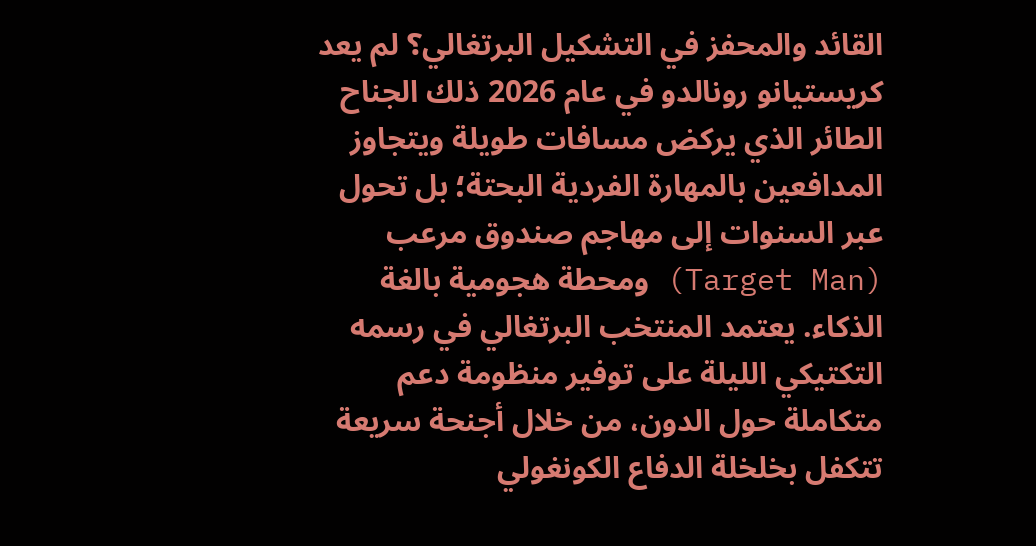القائد والمحفز في التشكيل البرتغالي؟ لم يعد كريستيانو رونالدو في عام 2026 ذلك الجناح الطائر الذي يركض مسافات طويلة ويتجاوز المدافعين بالمهارة الفردية البحتة؛ بل تحول عبر السنوات إلى مهاجم صندوق مرعب (Target Man) ومحطة هجومية بالغة الذكاء. يعتمد المنتخب البرتغالي في رسمه التكتيكي الليلة على توفير منظومة دعم متكاملة حول الدون، من خلال أجنحة سريعة تتكفل بخلخلة الدفاع الكونغولي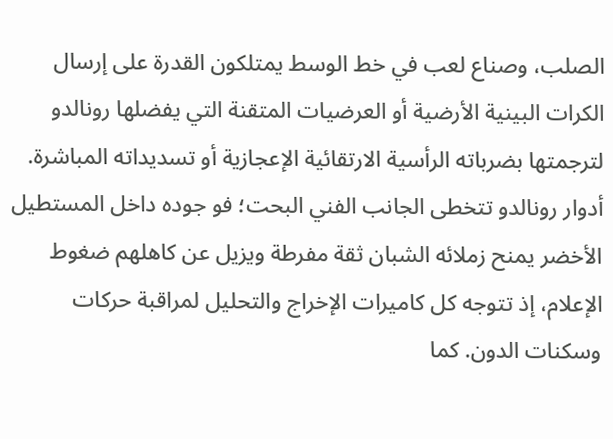الصلب، وصناع لعب في خط الوسط يمتلكون القدرة على إرسال الكرات البينية الأرضية أو العرضيات المتقنة التي يفضلها رونالدو لترجمتها بضرباته الرأسية الارتقائية الإعجازية أو تسديداته المباشرة. أدوار رونالدو تتخطى الجانب الفني البحت؛ فو جوده داخل المستطيل الأخضر يمنح زملائه الشبان ثقة مفرطة ويزيل عن كاهلهم ضغوط الإعلام، إذ تتوجه كل كاميرات الإخراج والتحليل لمراقبة حركات وسكنات الدون. كما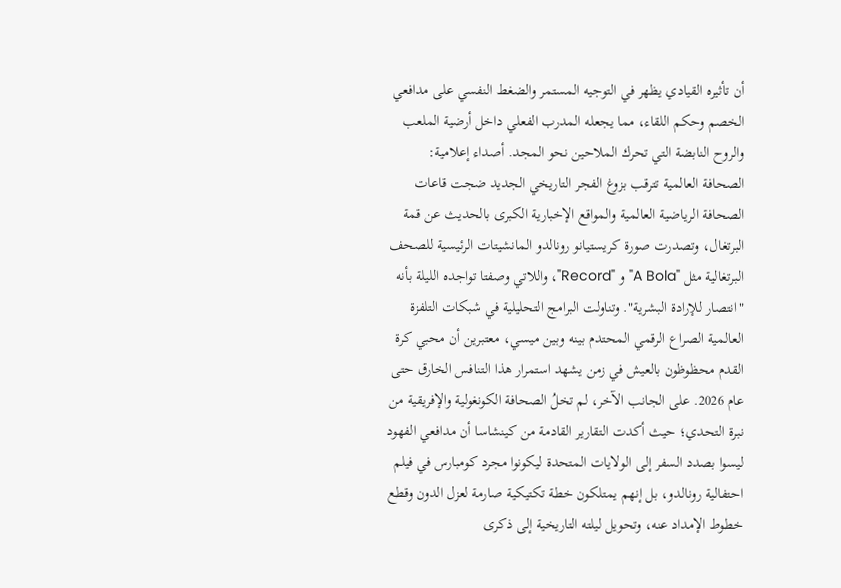أن تأثيره القيادي يظهر في التوجيه المستمر والضغط النفسي على مدافعي الخصم وحكم اللقاء، مما يجعله المدرب الفعلي داخل أرضية الملعب والروح النابضة التي تحرك الملاحين نحو المجد. أصداء إعلامية: الصحافة العالمية تترقب بزوغ الفجر التاريخي الجديد ضجت قاعات الصحافة الرياضية العالمية والمواقع الإخبارية الكبرى بالحديث عن قمة البرتغال، وتصدرت صورة كريستيانو رونالدو المانشيتات الرئيسية للصحف البرتغالية مثل "A Bola" و "Record"، واللاتي وصفتا تواجده الليلة بأنه "انتصار للإرادة البشرية". وتناولت البرامج التحليلية في شبكات التلفزة العالمية الصراع الرقمي المحتدم بينه وبين ميسي، معتبرين أن محبي كرة القدم محظوظون بالعيش في زمن يشهد استمرار هذا التنافس الخارق حتى عام 2026. على الجانب الآخر، لم تخلُ الصحافة الكونغولية والإفريقية من نبرة التحدي؛ حيث أكدت التقارير القادمة من كينشاسا أن مدافعي الفهود ليسوا بصدد السفر إلى الولايات المتحدة ليكونوا مجرد كومبارس في فيلم احتفالية رونالدو، بل إنهم يمتلكون خطة تكتيكية صارمة لعزل الدون وقطع خطوط الإمداد عنه، وتحويل ليلته التاريخية إلى ذكرى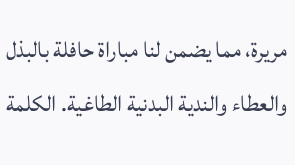مريرة، مما يضمن لنا مباراة حافلة بالبذل والعطاء والندية البدنية الطاغية. الكلمة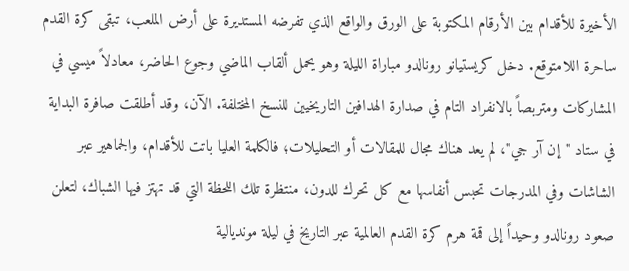الأخيرة للأقدام بين الأرقام المكتوبة على الورق والواقع الذي تفرضه المستديرة على أرض الملعب، تبقى كرة القدم ساحرة اللامتوقع. دخل كريستيانو رونالدو مباراة الليلة وهو يحمل ألقاب الماضي وجوع الحاضر، معادلاً ميسي في المشاركات ومتربصاً بالانفراد التام في صدارة الهدافين التاريخيين للنسخ المختلفة. الآن، وقد أطلقت صافرة البداية في ستاد "إن آر جي"، لم يعد هناك مجال للمقالات أو التحليلات؛ فالكلمة العليا باتت للأقدام، والجماهير عبر الشاشات وفي المدرجات تحبس أنفاسها مع كل تحرك للدون، منتظرة تلك اللحظة التي قد تهتز فيها الشباك، لتعلن صعود رونالدو وحيداً إلى قمة هرم كرة القدم العالمية عبر التاريخ في ليلة مونديالية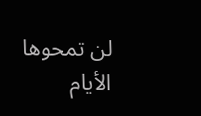لن تمحوها الأيام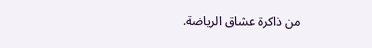من ذاكرة عشاق الرياضة.